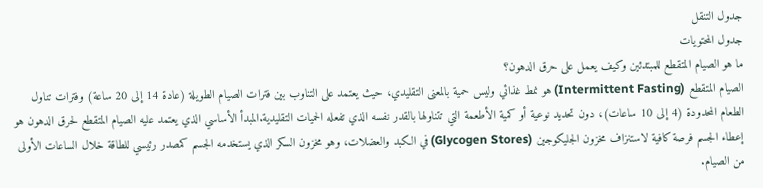جدول التنقل
جدول المحتويات
ما هو الصيام المتقطع للمبتدئين وكيف يعمل على حرق الدهون؟
الصيام المتقطع (Intermittent Fasting) هو نمط غذائي وليس حمية بالمعنى التقليدي، حيث يعتمد على التناوب بين فترات الصيام الطويلة (عادة 14 إلى 20 ساعة) وفترات تناول الطعام المحدودة (4 إلى 10 ساعات)، دون تحديد نوعية أو كمية الأطعمة التي تتناولها بالقدر نفسه الذي تفعله الحميات التقليدية.المبدأ الأساسي الذي يعتمد عليه الصيام المتقطع لحرق الدهون هو إعطاء الجسم فرصة كافية لاستنزاف مخزون الجليكوجين (Glycogen Stores) في الكبد والعضلات، وهو مخزون السكر الذي يستخدمه الجسم كمصدر رئيسي للطاقة خلال الساعات الأولى من الصيام.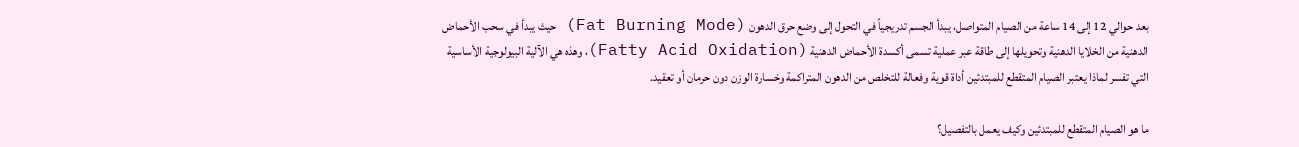بعد حوالي 12 إلى 14 ساعة من الصيام المتواصل، يبدأ الجسم تدريجياً في التحول إلى وضع حرق الدهون (Fat Burning Mode) حيث يبدأ في سحب الأحماض الدهنية من الخلايا الدهنية وتحويلها إلى طاقة عبر عملية تسمى أكسدة الأحماض الدهنية (Fatty Acid Oxidation)، وهذه هي الآلية البيولوجية الأساسية التي تفسر لماذا يعتبر الصيام المتقطع للمبتدئين أداة قوية وفعالة للتخلص من الدهون المتراكمة وخسارة الوزن دون حرمان أو تعقيد.

ما هو الصيام المتقطع للمبتدئين وكيف يعمل بالتفصيل؟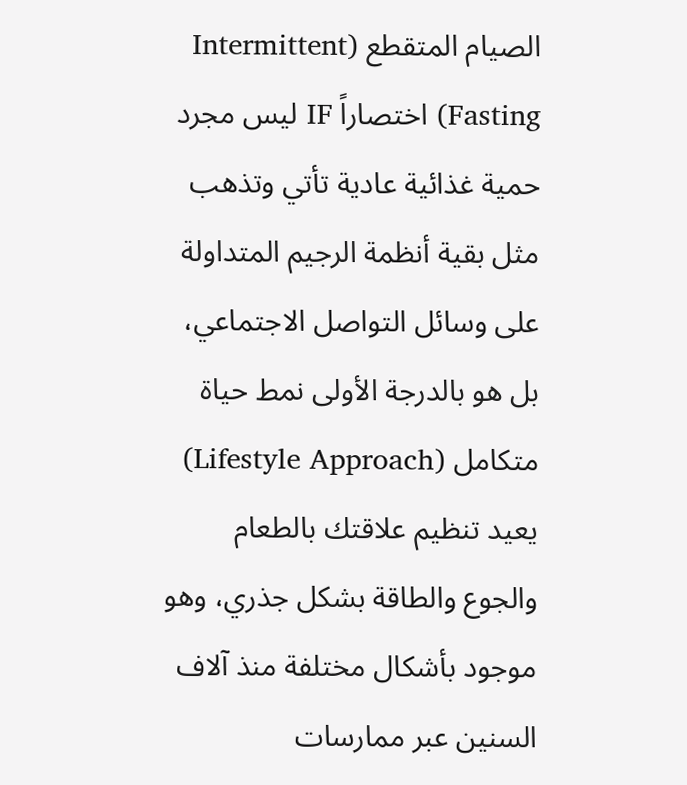الصيام المتقطع (Intermittent Fasting) اختصاراً IF ليس مجرد حمية غذائية عادية تأتي وتذهب مثل بقية أنظمة الرجيم المتداولة على وسائل التواصل الاجتماعي، بل هو بالدرجة الأولى نمط حياة متكامل (Lifestyle Approach) يعيد تنظيم علاقتك بالطعام والجوع والطاقة بشكل جذري، وهو موجود بأشكال مختلفة منذ آلاف السنين عبر ممارسات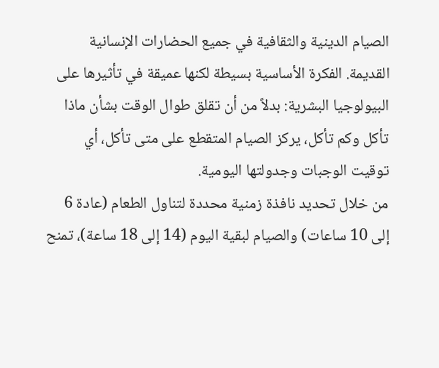الصيام الدينية والثقافية في جميع الحضارات الإنسانية القديمة. الفكرة الأساسية بسيطة لكنها عميقة في تأثيرها على البيولوجيا البشرية: بدلاً من أن تقلق طوال الوقت بشأن ماذا تأكل وكم تأكل، يركز الصيام المتقطع على متى تأكل، أي توقيت الوجبات وجدولتها اليومية.
من خلال تحديد نافذة زمنية محددة لتناول الطعام (عادة 6 إلى 10 ساعات) والصيام لبقية اليوم (14 إلى 18 ساعة)، تمنح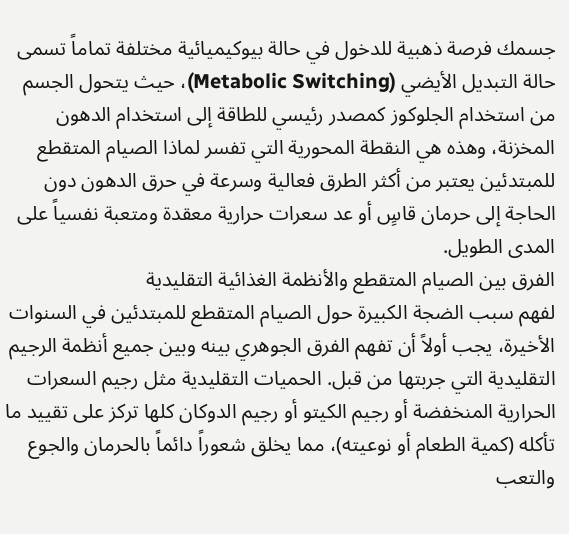جسمك فرصة ذهبية للدخول في حالة بيوكيميائية مختلفة تماماً تسمى حالة التبديل الأيضي (Metabolic Switching)، حيث يتحول الجسم من استخدام الجلوكوز كمصدر رئيسي للطاقة إلى استخدام الدهون المخزنة، وهذه هي النقطة المحورية التي تفسر لماذا الصيام المتقطع للمبتدئين يعتبر من أكثر الطرق فعالية وسرعة في حرق الدهون دون الحاجة إلى حرمان قاسٍ أو عد سعرات حرارية معقدة ومتعبة نفسياً على المدى الطويل.
الفرق بين الصيام المتقطع والأنظمة الغذائية التقليدية
لفهم سبب الضجة الكبيرة حول الصيام المتقطع للمبتدئين في السنوات الأخيرة، يجب أولاً أن تفهم الفرق الجوهري بينه وبين جميع أنظمة الرجيم التقليدية التي جربتها من قبل. الحميات التقليدية مثل رجيم السعرات الحرارية المنخفضة أو رجيم الكيتو أو رجيم الدوكان كلها تركز على تقييد ما تأكله (كمية الطعام أو نوعيته)، مما يخلق شعوراً دائماً بالحرمان والجوع والتعب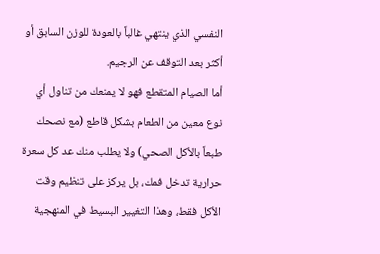النفسي الذي ينتهي غالباً بالعودة للوزن السابق أو أكثر بعد التوقف عن الرجيم.
أما الصيام المتقطع فهو لا يمنعك من تناول أي نوع معين من الطعام بشكل قاطع (مع نصحك طبعاً بالأكل الصحي) ولا يطلب منك عد كل سعرة حرارية تدخل فمك، بل يركز على تنظيم وقت الأكل فقط، وهذا التغيير البسيط في المنهجية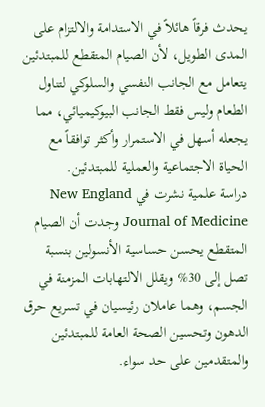يحدث فرقاً هائلاً في الاستدامة والالتزام على المدى الطويل، لأن الصيام المتقطع للمبتدئين يتعامل مع الجانب النفسي والسلوكي لتناول الطعام وليس فقط الجانب البيوكيميائي، مما يجعله أسهل في الاستمرار وأكثر توافقاً مع الحياة الاجتماعية والعملية للمبتدئين.
دراسة علمية نشرت في New England Journal of Medicine وجدت أن الصيام المتقطع يحسن حساسية الأنسولين بنسبة تصل إلى 30% ويقلل الالتهابات المزمنة في الجسم، وهما عاملان رئيسيان في تسريع حرق الدهون وتحسين الصحة العامة للمبتدئين والمتقدمين على حد سواء.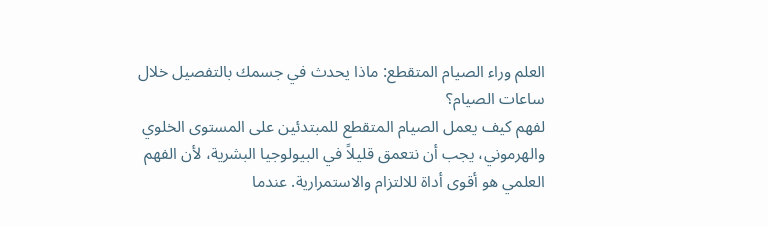العلم وراء الصيام المتقطع: ماذا يحدث في جسمك بالتفصيل خلال ساعات الصيام؟
لفهم كيف يعمل الصيام المتقطع للمبتدئين على المستوى الخلوي والهرموني، يجب أن نتعمق قليلاً في البيولوجيا البشرية، لأن الفهم العلمي هو أقوى أداة للالتزام والاستمرارية. عندما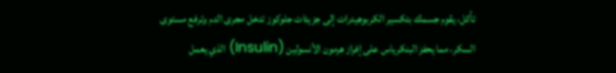تأكل، يقوم جسمك بتكسير الكربوهيدرات إلى جزيئات جلوكوز تدخل مجرى الدم وترفع مستوى السكر، مما يحفز البنكرياس على إفراز هرمون الأنسولين (Insulin) الذي يعمل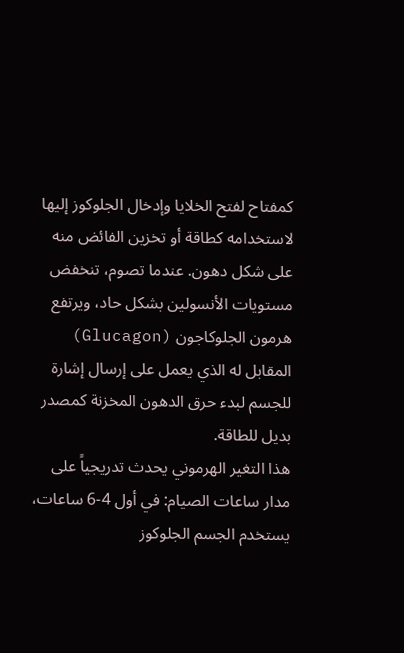كمفتاح لفتح الخلايا وإدخال الجلوكوز إليها لاستخدامه كطاقة أو تخزين الفائض منه على شكل دهون. عندما تصوم، تنخفض مستويات الأنسولين بشكل حاد، ويرتفع هرمون الجلوكاجون (Glucagon) المقابل له الذي يعمل على إرسال إشارة للجسم لبدء حرق الدهون المخزنة كمصدر بديل للطاقة.
هذا التغير الهرموني يحدث تدريجياً على مدار ساعات الصيام: في أول 4-6 ساعات، يستخدم الجسم الجلوكوز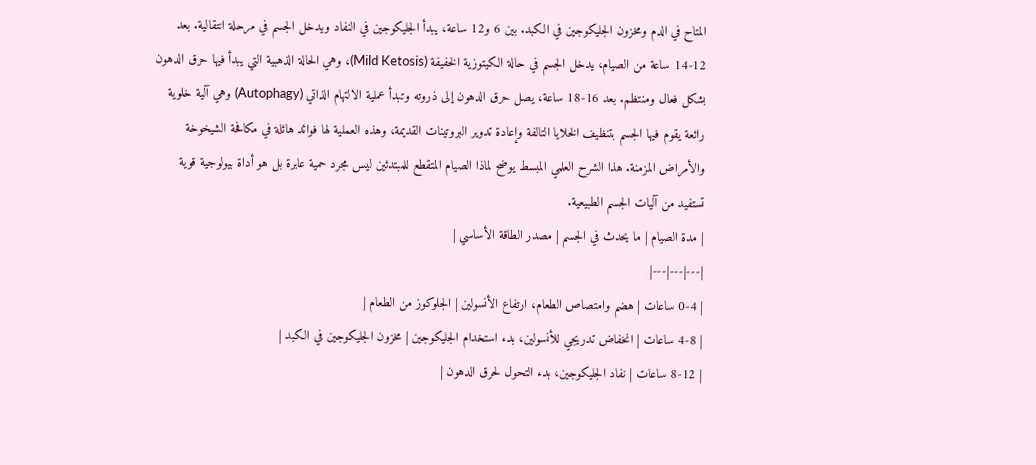المتاح في الدم ومخزون الجليكوجين في الكبد. بين 6 و12 ساعة، يبدأ الجليكوجين في النفاد ويدخل الجسم في مرحلة انتقالية. بعد 12-14 ساعة من الصيام، يدخل الجسم في حالة الكيتوزية الخفيفة (Mild Ketosis)، وهي الحالة الذهبية التي يبدأ فيها حرق الدهون بشكل فعال ومنتظم. بعد 16-18 ساعة، يصل حرق الدهون إلى ذروته وتبدأ عملية الالتهام الذاتي (Autophagy) وهي آلية خلوية رائعة يقوم فيها الجسم بتنظيف الخلايا التالفة وإعادة تدوير البروتينات القديمة، وهذه العملية لها فوائد هائلة في مكافحة الشيخوخة والأمراض المزمنة. هذا الشرح العلمي المبسط يوضح لماذا الصيام المتقطع للمبتدئين ليس مجرد حمية عابرة بل هو أداة بيولوجية قوية تستفيد من آليات الجسم الطبيعية.
| مدة الصيام | ما يحدث في الجسم | مصدر الطاقة الأساسي |
|---|---|---|
| 0-4 ساعات | هضم وامتصاص الطعام، ارتفاع الأنسولين | الجلوكوز من الطعام |
| 4-8 ساعات | انخفاض تدريجي للأنسولين، بدء استخدام الجليكوجين | مخزون الجليكوجين في الكبد |
| 8-12 ساعات | نفاد الجليكوجين، بدء التحول لحرق الدهون |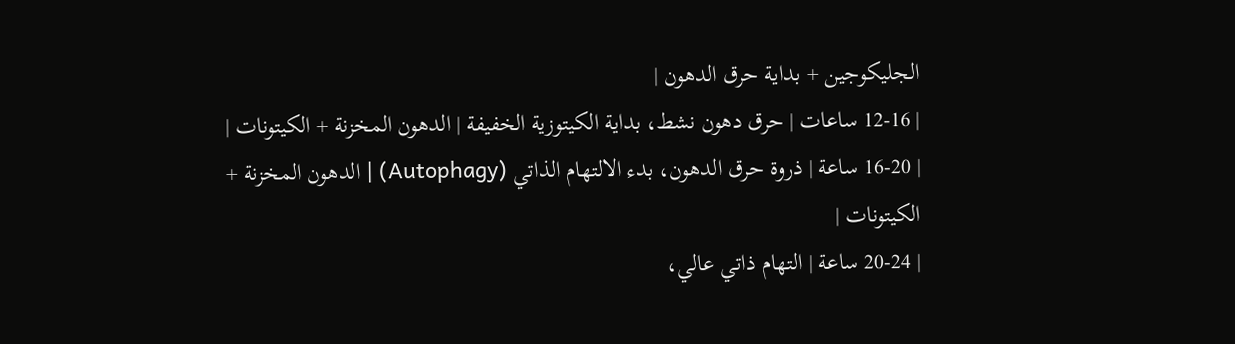الجليكوجين + بداية حرق الدهون |
| 12-16 ساعات | حرق دهون نشط، بداية الكيتوزية الخفيفة | الدهون المخزنة + الكيتونات |
| 16-20 ساعة | ذروة حرق الدهون، بدء الالتهام الذاتي (Autophagy) | الدهون المخزنة + الكيتونات |
| 20-24 ساعة | التهام ذاتي عالي،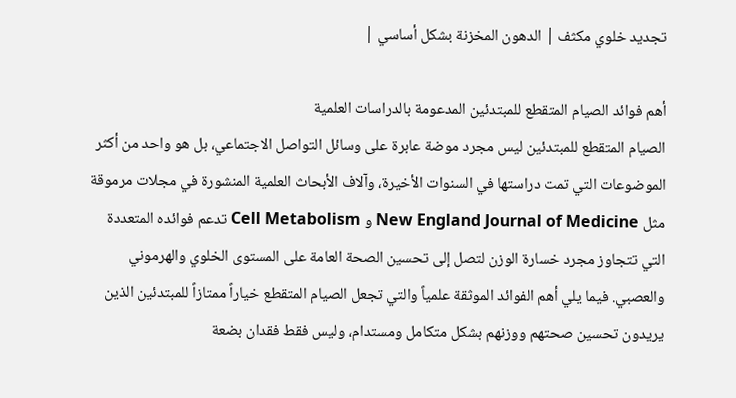تجديد خلوي مكثف | الدهون المخزنة بشكل أساسي |

أهم فوائد الصيام المتقطع للمبتدئين المدعومة بالدراسات العلمية
الصيام المتقطع للمبتدئين ليس مجرد موضة عابرة على وسائل التواصل الاجتماعي، بل هو واحد من أكثر الموضوعات التي تمت دراستها في السنوات الأخيرة، وآلاف الأبحاث العلمية المنشورة في مجلات مرموقة مثل New England Journal of Medicine و Cell Metabolism تدعم فوائده المتعددة التي تتجاوز مجرد خسارة الوزن لتصل إلى تحسين الصحة العامة على المستوى الخلوي والهرموني والعصبي. فيما يلي أهم الفوائد الموثقة علمياً والتي تجعل الصيام المتقطع خياراً ممتازاً للمبتدئين الذين يريدون تحسين صحتهم ووزنهم بشكل متكامل ومستدام، وليس فقط فقدان بضعة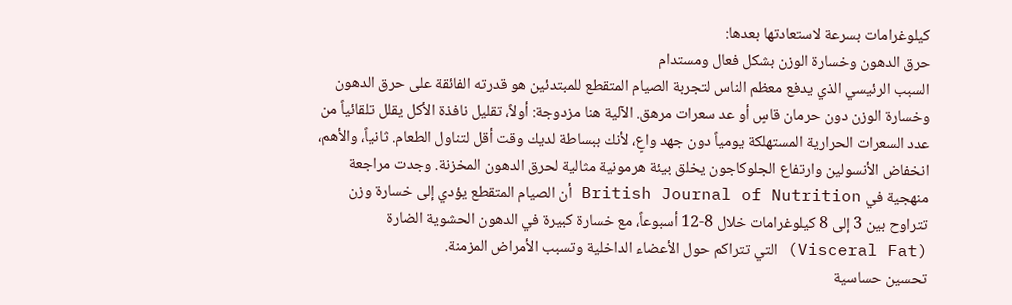كيلوغرامات بسرعة لاستعادتها بعدها:
حرق الدهون وخسارة الوزن بشكل فعال ومستدام
السبب الرئيسي الذي يدفع معظم الناس لتجربة الصيام المتقطع للمبتدئين هو قدرته الفائقة على حرق الدهون وخسارة الوزن دون حرمان قاسٍ أو عد سعرات مرهق. الآلية هنا مزدوجة: أولاً، تقليل نافذة الأكل يقلل تلقائياً من عدد السعرات الحرارية المستهلكة يومياً دون جهد واعٍ، لأنك ببساطة لديك وقت أقل لتناول الطعام. ثانياً، والأهم، انخفاض الأنسولين وارتفاع الجلوكاجون يخلق بيئة هرمونية مثالية لحرق الدهون المخزنة. وجدت مراجعة منهجية في British Journal of Nutrition أن الصيام المتقطع يؤدي إلى خسارة وزن تتراوح بين 3 إلى 8 كيلوغرامات خلال 8-12 أسبوعاً، مع خسارة كبيرة في الدهون الحشوية الضارة (Visceral Fat) التي تتراكم حول الأعضاء الداخلية وتسبب الأمراض المزمنة.
تحسين حساسية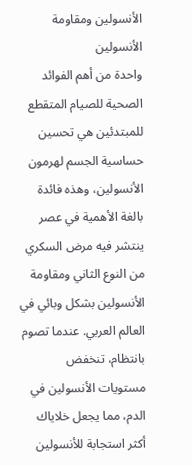الأنسولين ومقاومة الأنسولين
واحدة من أهم الفوائد الصحية للصيام المتقطع للمبتدئين هي تحسين حساسية الجسم لهرمون الأنسولين، وهذه فائدة بالغة الأهمية في عصر ينتشر فيه مرض السكري من النوع الثاني ومقاومة الأنسولين بشكل وبائي في العالم العربي. عندما تصوم بانتظام، تنخفض مستويات الأنسولين في الدم، مما يجعل خلاياك أكثر استجابة للأنسولين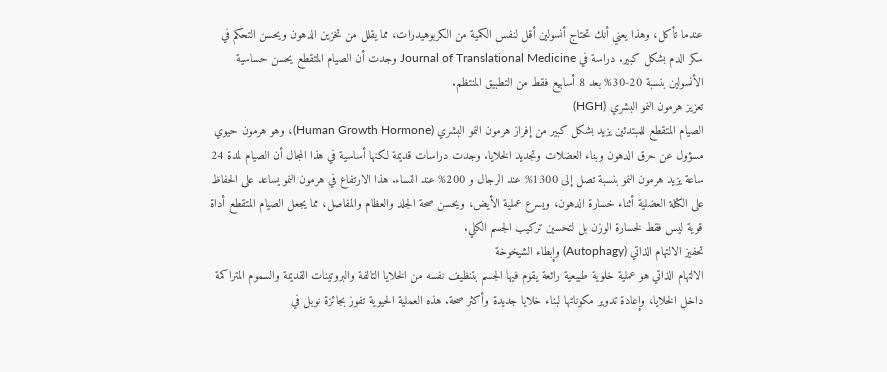عندما تأكل، وهذا يعني أنك تحتاج أنسولين أقل لنفس الكمية من الكربوهيدرات، مما يقلل من تخزين الدهون ويحسن التحكم في سكر الدم بشكل كبير. دراسة في Journal of Translational Medicine وجدت أن الصيام المتقطع يحسن حساسية الأنسولين بنسبة 20-30% بعد 8 أسابيع فقط من التطبيق المنتظم.
تعزيز هرمون النمو البشري (HGH)
الصيام المتقطع للمبتدئين يزيد بشكل كبير من إفراز هرمون النمو البشري (Human Growth Hormone)، وهو هرمون حيوي مسؤول عن حرق الدهون وبناء العضلات وتجديد الخلايا. وجدت دراسات قديمة لكنها أساسية في هذا المجال أن الصيام لمدة 24 ساعة يزيد هرمون النمو بنسبة تصل إلى 1300% عند الرجال و 200% عند النساء. هذا الارتفاع في هرمون النمو يساعد على الحفاظ على الكتلة العضلية أثناء خسارة الدهون، ويسرع عملية الأيض، ويحسن صحة الجلد والعظام والمفاصل، مما يجعل الصيام المتقطع أداة قوية ليس فقط لخسارة الوزن بل لتحسين تركيب الجسم الكلي.
تحفيز الالتهام الذاتي (Autophagy) وإبطاء الشيخوخة
الالتهام الذاتي هو عملية خلوية طبيعية رائعة يقوم فيها الجسم بتنظيف نفسه من الخلايا التالفة والبروتينات القديمة والسموم المتراكمة داخل الخلايا، وإعادة تدوير مكوناتها لبناء خلايا جديدة وأكثر صحة. هذه العملية الحيوية تفوز بجائزة نوبل في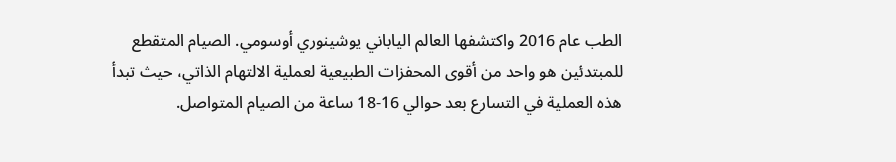الطب عام 2016 واكتشفها العالم الياباني يوشينوري أوسومي. الصيام المتقطع للمبتدئين هو واحد من أقوى المحفزات الطبيعية لعملية الالتهام الذاتي، حيث تبدأ هذه العملية في التسارع بعد حوالي 16-18 ساعة من الصيام المتواصل.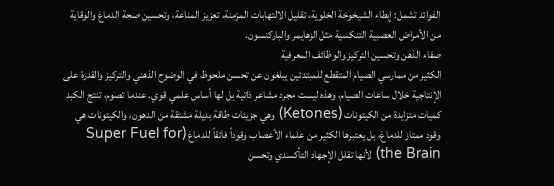الفوائد تشمل: إبطاء الشيخوخة الخلوية، تقليل الالتهابات المزمنة، تعزيز المناعة، وتحسين صحة الدماغ والوقاية من الأمراض العصبية التنكسية مثل الزهايمر والباركنسون.
صفاء الذهن وتحسين التركيز والوظائف المعرفية
الكثير من ممارسي الصيام المتقطع للمبتدئين يبلغون عن تحسن ملحوظ في الوضوح الذهني والتركيز والقدرة على الإنتاجية خلال ساعات الصيام، وهذه ليست مجرد مشاعر ذاتية بل لها أساس علمي قوي. عندما تصوم، تنتج الكبد كميات متزايدة من الكيتونات (Ketones) وهي جزيئات طاقة بديلة مشتقة من الدهون، والكيتونات هي وقود ممتاز للدماغ، بل يعتبرها الكثير من علماء الأعصاب وقوداً فائقاً للدماغ (Super Fuel for the Brain) لأنها تقلل الإجهاد التأكسدي وتحسن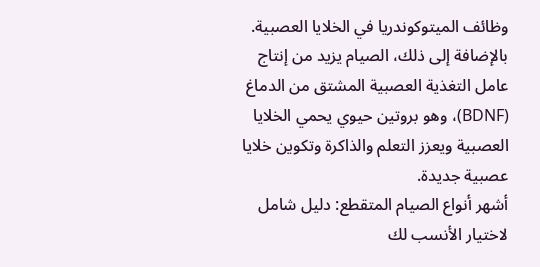وظائف الميتوكوندريا في الخلايا العصبية. بالإضافة إلى ذلك، الصيام يزيد من إنتاج عامل التغذية العصبية المشتق من الدماغ (BDNF)، وهو بروتين حيوي يحمي الخلايا العصبية ويعزز التعلم والذاكرة وتكوين خلايا عصبية جديدة.
أشهر أنواع الصيام المتقطع: دليل شامل لاختيار الأنسب لك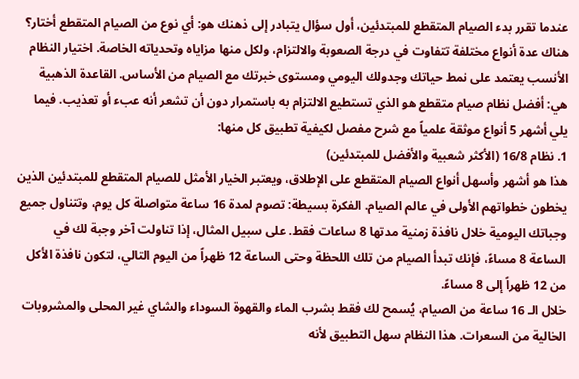عندما تقرر بدء الصيام المتقطع للمبتدئين، أول سؤال يتبادر إلى ذهنك هو: أي نوع من الصيام المتقطع أختار؟ هناك عدة أنواع مختلفة تتفاوت في درجة الصعوبة والالتزام، ولكل منها مزاياه وتحدياته الخاصة. اختيار النظام الأنسب يعتمد على نمط حياتك وجدولك اليومي ومستوى خبرتك مع الصيام من الأساس. القاعدة الذهبية هي: أفضل نظام صيام متقطع هو الذي تستطيع الالتزام به باستمرار دون أن تشعر أنه عبء أو تعذيب. فيما يلي أشهر 5 أنواع موثقة علمياً مع شرح مفصل لكيفية تطبيق كل منها:
1. نظام 16/8 (الأكثر شعبية والأفضل للمبتدئين)
هذا هو أشهر وأسهل أنواع الصيام المتقطع على الإطلاق، ويعتبر الخيار الأمثل للصيام المتقطع للمبتدئين الذين يخطون خطواتهم الأولى في عالم الصيام. الفكرة بسيطة: تصوم لمدة 16 ساعة متواصلة كل يوم، وتتناول جميع وجباتك اليومية خلال نافذة زمنية مدتها 8 ساعات فقط. على سبيل المثال، إذا تناولت آخر وجبة لك في الساعة 8 مساءً، فإنك تبدأ الصيام من تلك اللحظة وحتى الساعة 12 ظهراً من اليوم التالي، لتكون نافذة الأكل من 12 ظهراً إلى 8 مساءً.
خلال الـ 16 ساعة من الصيام، يُسمح لك فقط بشرب الماء والقهوة السوداء والشاي غير المحلى والمشروبات الخالية من السعرات. هذا النظام سهل التطبيق لأنه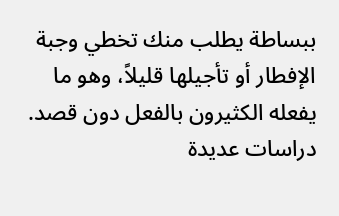ببساطة يطلب منك تخطي وجبة الإفطار أو تأجيلها قليلاً، وهو ما يفعله الكثيرون بالفعل دون قصد. دراسات عديدة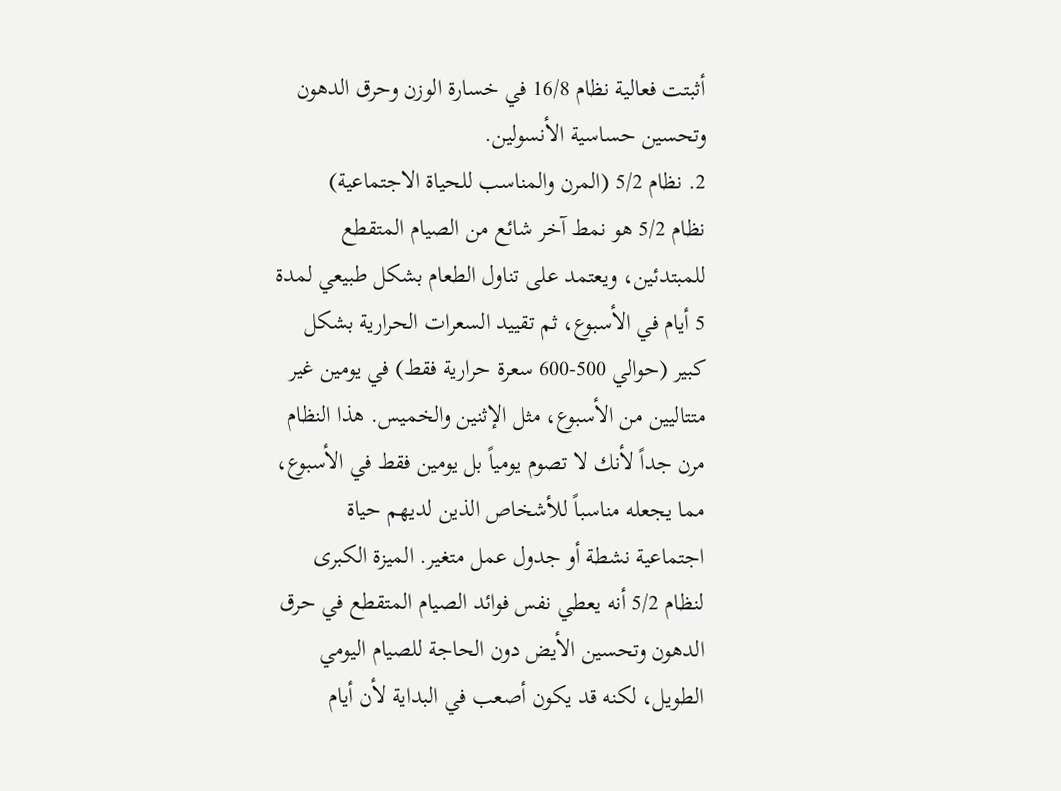أثبتت فعالية نظام 16/8 في خسارة الوزن وحرق الدهون وتحسين حساسية الأنسولين.
2. نظام 5/2 (المرن والمناسب للحياة الاجتماعية)
نظام 5/2 هو نمط آخر شائع من الصيام المتقطع للمبتدئين، ويعتمد على تناول الطعام بشكل طبيعي لمدة 5 أيام في الأسبوع، ثم تقييد السعرات الحرارية بشكل كبير (حوالي 500-600 سعرة حرارية فقط) في يومين غير متتاليين من الأسبوع، مثل الإثنين والخميس. هذا النظام مرن جداً لأنك لا تصوم يومياً بل يومين فقط في الأسبوع، مما يجعله مناسباً للأشخاص الذين لديهم حياة اجتماعية نشطة أو جدول عمل متغير. الميزة الكبرى لنظام 5/2 أنه يعطي نفس فوائد الصيام المتقطع في حرق الدهون وتحسين الأيض دون الحاجة للصيام اليومي الطويل، لكنه قد يكون أصعب في البداية لأن أيام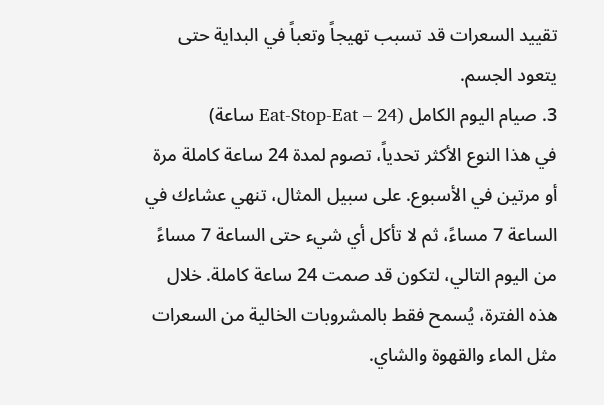تقييد السعرات قد تسبب تهيجاً وتعباً في البداية حتى يتعود الجسم.
3. صيام اليوم الكامل (Eat-Stop-Eat – 24 ساعة)
في هذا النوع الأكثر تحدياً، تصوم لمدة 24 ساعة كاملة مرة أو مرتين في الأسبوع. على سبيل المثال، تنهي عشاءك في الساعة 7 مساءً، ثم لا تأكل أي شيء حتى الساعة 7 مساءً من اليوم التالي، لتكون قد صمت 24 ساعة كاملة. خلال هذه الفترة، يُسمح فقط بالمشروبات الخالية من السعرات مثل الماء والقهوة والشاي.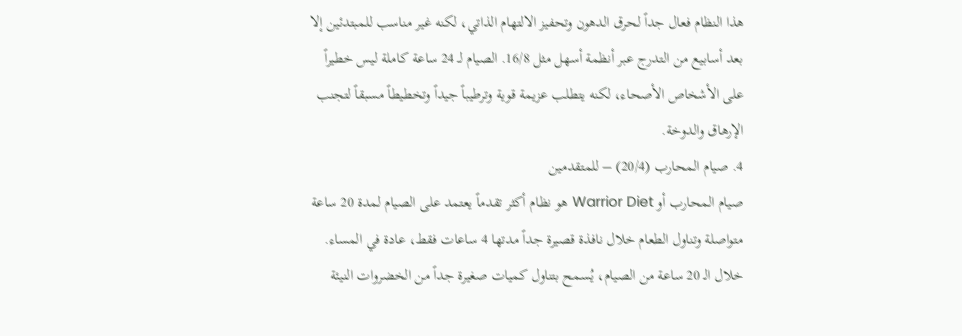هذا النظام فعال جداً لحرق الدهون وتحفيز الالتهام الذاتي، لكنه غير مناسب للمبتدئين إلا بعد أسابيع من التدرج عبر أنظمة أسهل مثل 16/8. الصيام لـ 24 ساعة كاملة ليس خطيراً على الأشخاص الأصحاء، لكنه يتطلب عزيمة قوية وترطيباً جيداً وتخطيطاً مسبقاً لتجنب الإرهاق والدوخة.
4. صيام المحارب (20/4) – للمتقدمين
صيام المحارب أو Warrior Diet هو نظام أكثر تقدماً يعتمد على الصيام لمدة 20 ساعة متواصلة وتناول الطعام خلال نافذة قصيرة جداً مدتها 4 ساعات فقط، عادة في المساء. خلال الـ 20 ساعة من الصيام، يُسمح بتناول كميات صغيرة جداً من الخضروات النيئة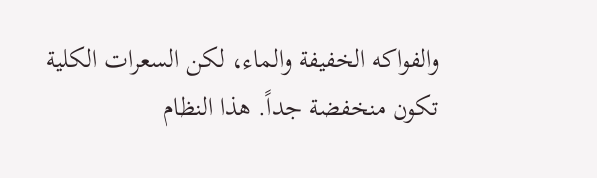والفواكه الخفيفة والماء، لكن السعرات الكلية تكون منخفضة جداً. هذا النظام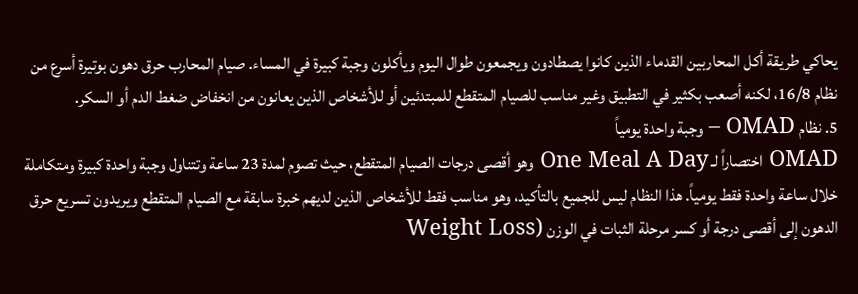يحاكي طريقة أكل المحاربين القدماء الذين كانوا يصطادون ويجمعون طوال اليوم ويأكلون وجبة كبيرة في المساء. صيام المحارب حرق دهون بوتيرة أسرع من نظام 16/8، لكنه أصعب بكثير في التطبيق وغير مناسب للصيام المتقطع للمبتدئين أو للأشخاص الذين يعانون من انخفاض ضغط الدم أو السكر.
5. نظام OMAD – وجبة واحدة يومياً
OMAD اختصاراً لـ One Meal A Day وهو أقصى درجات الصيام المتقطع، حيث تصوم لمدة 23 ساعة وتتناول وجبة واحدة كبيرة ومتكاملة خلال ساعة واحدة فقط يومياً. هذا النظام ليس للجميع بالتأكيد، وهو مناسب فقط للأشخاص الذين لديهم خبرة سابقة مع الصيام المتقطع ويريدون تسريع حرق الدهون إلى أقصى درجة أو كسر مرحلة الثبات في الوزن (Weight Loss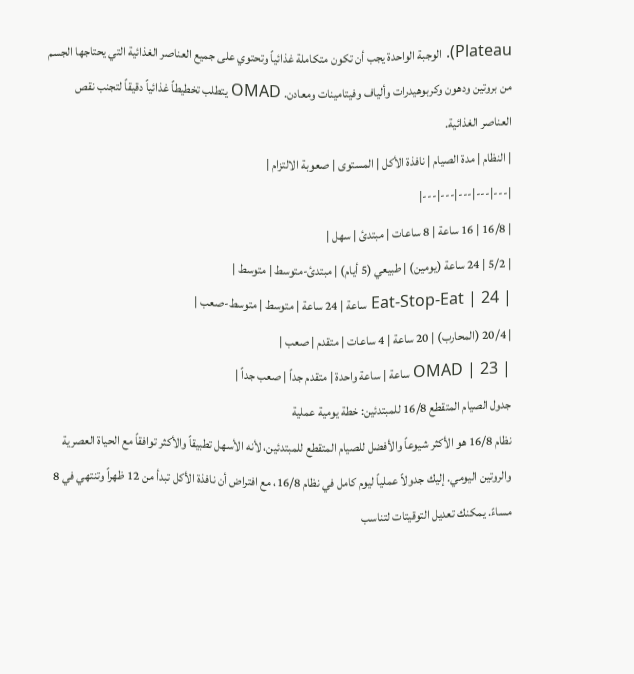Plateau). الوجبة الواحدة يجب أن تكون متكاملة غذائياً وتحتوي على جميع العناصر الغذائية التي يحتاجها الجسم من بروتين ودهون وكربوهيدرات وألياف وفيتامينات ومعادن. OMAD يتطلب تخطيطاً غذائياً دقيقاً لتجنب نقص العناصر الغذائية.
| النظام | مدة الصيام | نافذة الأكل | المستوى | صعوبة الالتزام |
|---|---|---|---|---|
| 16/8 | 16 ساعة | 8 ساعات | مبتدئ | سهل |
| 5/2 | 24 ساعة (يومين) | طبيعي (5 أيام) | مبتدئ-متوسط | متوسط |
| Eat-Stop-Eat | 24 ساعة | 24 ساعة | متوسط | متوسط-صعب |
| 20/4 (المحارب) | 20 ساعة | 4 ساعات | متقدم | صعب |
| OMAD | 23 ساعة | ساعة واحدة | متقدم جداً | صعب جداً |
جدول الصيام المتقطع 16/8 للمبتدئين: خطة يومية عملية
نظام 16/8 هو الأكثر شيوعاً والأفضل للصيام المتقطع للمبتدئين، لأنه الأسهل تطبيقاً والأكثر توافقاً مع الحياة العصرية والروتين اليومي. إليك جدولاً عملياً ليوم كامل في نظام 16/8، مع افتراض أن نافذة الأكل تبدأ من 12 ظهراً وتنتهي في 8 مساءً. يمكنك تعديل التوقيتات لتناسب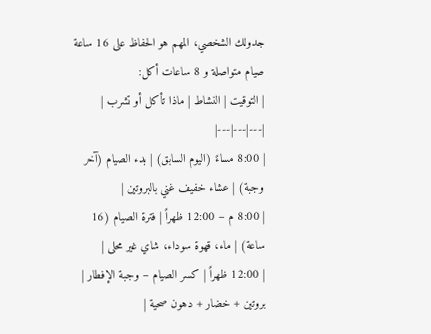جدولك الشخصي، المهم هو الحفاظ على 16 ساعة صيام متواصلة و 8 ساعات أكل:
| التوقيت | النشاط | ماذا تأكل أو تشرب |
|---|---|---|
| 8:00 مساءً (اليوم السابق) | بدء الصيام (آخر وجبة) | عشاء خفيف غني بالبروتين |
| 8:00 م – 12:00 ظهراً | فترة الصيام (16 ساعة) | ماء، قهوة سوداء، شاي غير محلى |
| 12:00 ظهراً | كسر الصيام – وجبة الإفطار | بروتين + خضار + دهون صحية |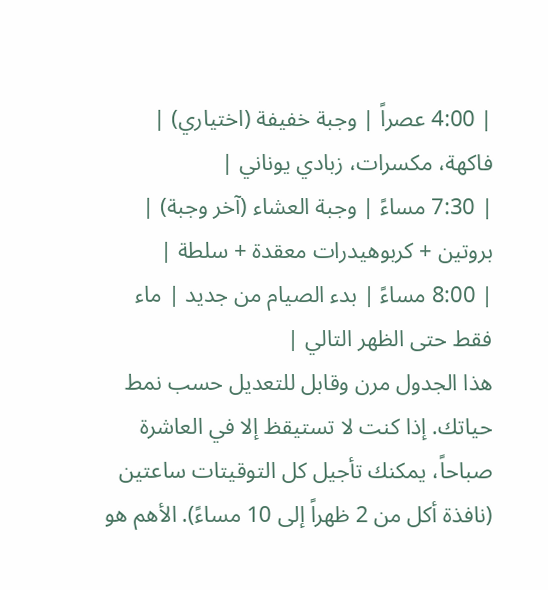| 4:00 عصراً | وجبة خفيفة (اختياري) | فاكهة، مكسرات، زبادي يوناني |
| 7:30 مساءً | وجبة العشاء (آخر وجبة) | بروتين + كربوهيدرات معقدة + سلطة |
| 8:00 مساءً | بدء الصيام من جديد | ماء فقط حتى الظهر التالي |
هذا الجدول مرن وقابل للتعديل حسب نمط حياتك. إذا كنت لا تستيقظ إلا في العاشرة صباحاً، يمكنك تأجيل كل التوقيتات ساعتين (نافذة أكل من 2 ظهراً إلى 10 مساءً). الأهم هو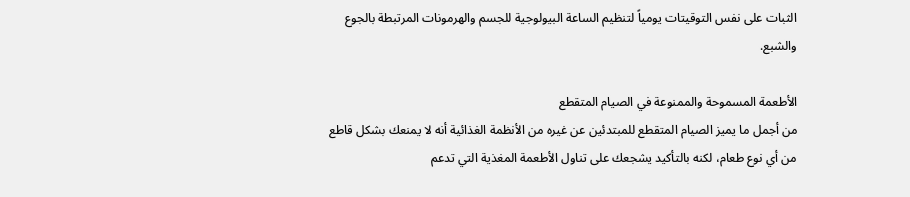الثبات على نفس التوقيتات يومياً لتنظيم الساعة البيولوجية للجسم والهرمونات المرتبطة بالجوع والشبع.

الأطعمة المسموحة والممنوعة في الصيام المتقطع
من أجمل ما يميز الصيام المتقطع للمبتدئين عن غيره من الأنظمة الغذائية أنه لا يمنعك بشكل قاطع من أي نوع طعام، لكنه بالتأكيد يشجعك على تناول الأطعمة المغذية التي تدعم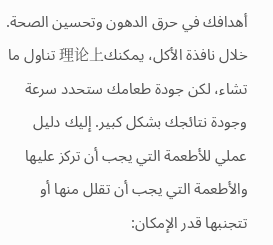أهدافك في حرق الدهون وتحسين الصحة. خلال نافذة الأكل، يمكنك理论上 تناول ما تشاء، لكن جودة طعامك ستحدد سرعة وجودة نتائجك بشكل كبير. إليك دليل عملي للأطعمة التي يجب أن تركز عليها والأطعمة التي يجب أن تقلل منها أو تتجنبها قدر الإمكان: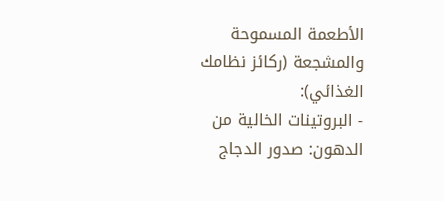الأطعمة المسموحة والمشجعة (ركائز نظامك الغذائي):
- البروتينات الخالية من الدهون: صدور الدجاج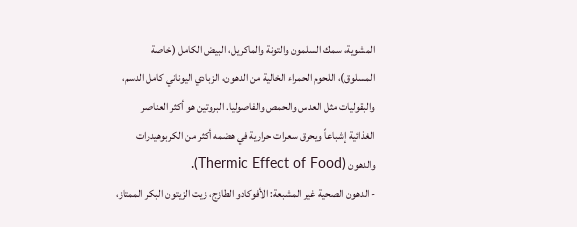المشوية، سمك السلمون والتونة والماكريل، البيض الكامل (خاصة المسلوق)، اللحوم الحمراء الخالية من الدهون، الزبادي اليوناني كامل الدسم، والبقوليات مثل العدس والحمص والفاصوليا. البروتين هو أكثر العناصر الغذائية إشباعاً ويحرق سعرات حرارية في هضمه أكثر من الكربوهيدرات والدهون (Thermic Effect of Food).
- الدهون الصحية غير المشبعة: الأفوكادو الطازج، زيت الزيتون البكر الممتاز،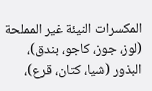المكسرات النيئة غير المملحة (لوز، جوز، كاجو، بندق)، البذور (شيا، كتان، قرع)،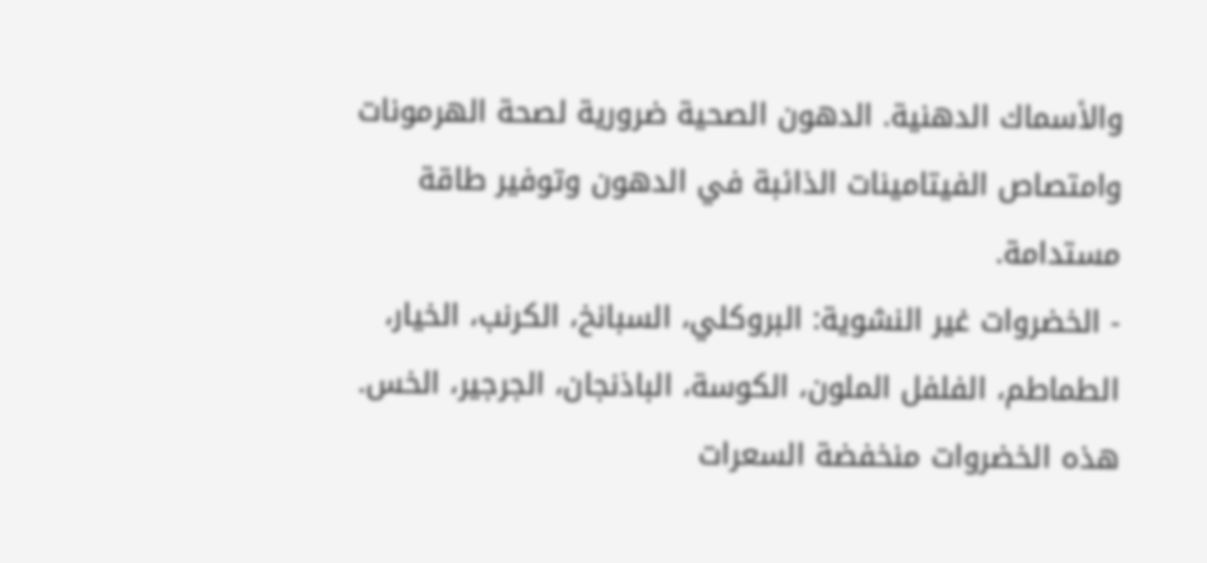والأسماك الدهنية. الدهون الصحية ضرورية لصحة الهرمونات وامتصاص الفيتامينات الذائبة في الدهون وتوفير طاقة مستدامة.
- الخضروات غير النشوية: البروكلي، السبانخ، الكرنب، الخيار، الطماطم، الفلفل الملون، الكوسة، الباذنجان، الجرجير، الخس. هذه الخضروات منخفضة السعرات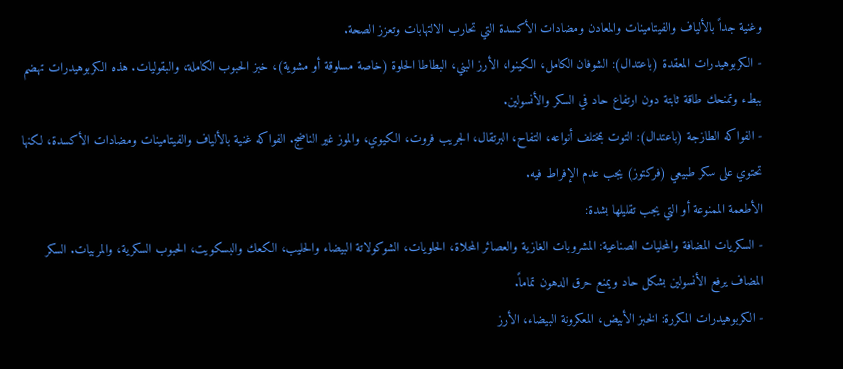وغنية جداً بالألياف والفيتامينات والمعادن ومضادات الأكسدة التي تحارب الالتهابات وتعزز الصحة.
- الكربوهيدرات المعقدة (باعتدال): الشوفان الكامل، الكينوا، الأرز البني، البطاطا الحلوة (خاصة مسلوقة أو مشوية)، خبز الحبوب الكاملة، والبقوليات. هذه الكربوهيدرات تهضم ببطء وتمنحك طاقة ثابتة دون ارتفاع حاد في السكر والأنسولين.
- الفواكه الطازجة (باعتدال): التوت بمختلف أنواعه، التفاح، البرتقال، الجريب فروت، الكيوي، والموز غير الناضج. الفواكه غنية بالألياف والفيتامينات ومضادات الأكسدة، لكنها تحتوي على سكر طبيعي (فركتوز) يجب عدم الإفراط فيه.
الأطعمة الممنوعة أو التي يجب تقليلها بشدة:
- السكريات المضافة والمحليات الصناعية: المشروبات الغازية والعصائر المحلاة، الحلويات، الشوكولاتة البيضاء والحليب، الكعك والبسكويت، الحبوب السكرية، والمربيات. السكر المضاف يرفع الأنسولين بشكل حاد ويمنع حرق الدهون تماماً.
- الكربوهيدرات المكررة: الخبز الأبيض، المعكرونة البيضاء، الأرز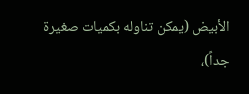الأبيض (يمكن تناوله بكميات صغيرة جداً)،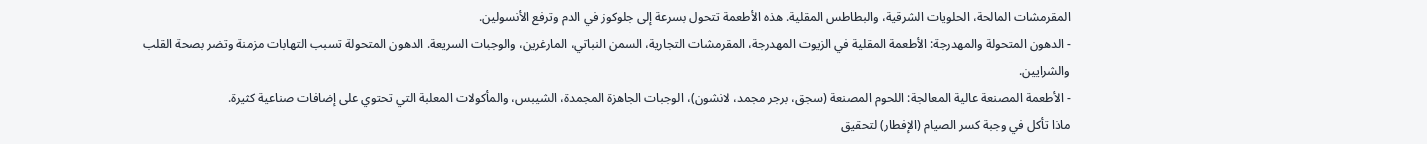المقرمشات المالحة، الحلويات الشرقية، والبطاطس المقلية. هذه الأطعمة تتحول بسرعة إلى جلوكوز في الدم وترفع الأنسولين.
- الدهون المتحولة والمهدرجة: الأطعمة المقلية في الزيوت المهدرجة، المقرمشات التجارية، السمن النباتي، المارغرين، والوجبات السريعة. الدهون المتحولة تسبب التهابات مزمنة وتضر بصحة القلب والشرايين.
- الأطعمة المصنعة عالية المعالجة: اللحوم المصنعة (سجق، برجر مجمد، لانشون)، الوجبات الجاهزة المجمدة، الشيبس، والمأكولات المعلبة التي تحتوي على إضافات صناعية كثيرة.
ماذا تأكل في وجبة كسر الصيام (الإفطار) لتحقيق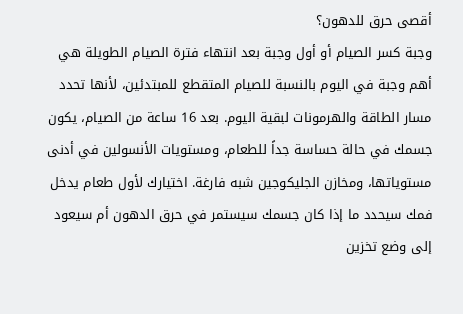أقصى حرق للدهون؟
وجبة كسر الصيام أو أول وجبة بعد انتهاء فترة الصيام الطويلة هي أهم وجبة في اليوم بالنسبة للصيام المتقطع للمبتدئين، لأنها تحدد مسار الطاقة والهرمونات لبقية اليوم. بعد 16 ساعة من الصيام، يكون جسمك في حالة حساسة جداً للطعام، ومستويات الأنسولين في أدنى مستوياتها، ومخازن الجليكوجين شبه فارغة. اختيارك لأول طعام يدخل فمك سيحدد ما إذا كان جسمك سيستمر في حرق الدهون أم سيعود إلى وضع تخزين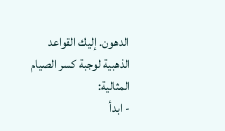الدهون. إليك القواعد الذهبية لوجبة كسر الصيام المثالية:
- ابدأ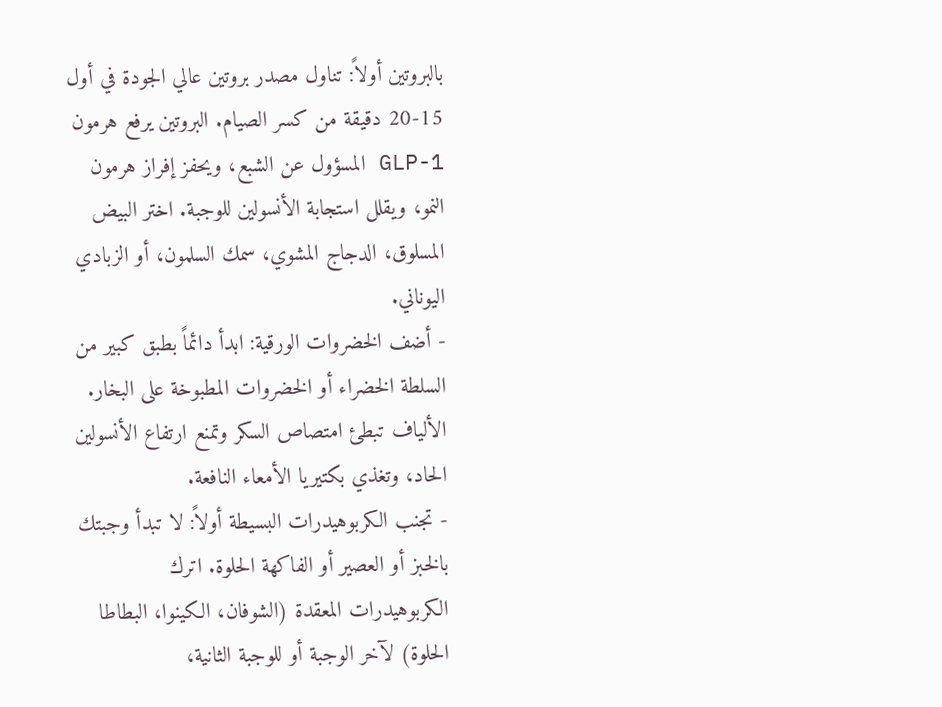بالبروتين أولاً: تناول مصدر بروتين عالي الجودة في أول 15-20 دقيقة من كسر الصيام. البروتين يرفع هرمون GLP-1 المسؤول عن الشبع، ويحفز إفراز هرمون النمو، ويقلل استجابة الأنسولين للوجبة. اختر البيض المسلوق، الدجاج المشوي، سمك السلمون، أو الزبادي اليوناني.
- أضف الخضروات الورقية: ابدأ دائماً بطبق كبير من السلطة الخضراء أو الخضروات المطبوخة على البخار. الألياف تبطئ امتصاص السكر وتمنع ارتفاع الأنسولين الحاد، وتغذي بكتيريا الأمعاء النافعة.
- تجنب الكربوهيدرات البسيطة أولاً: لا تبدأ وجبتك بالخبز أو العصير أو الفاكهة الحلوة. اترك الكربوهيدرات المعقدة (الشوفان، الكينوا، البطاطا الحلوة) لآخر الوجبة أو للوجبة الثانية،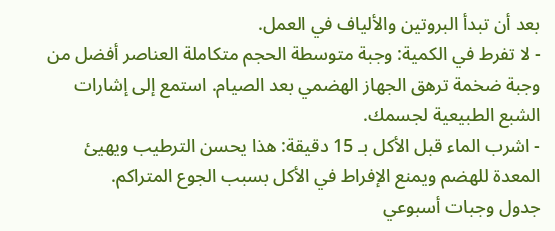بعد أن تبدأ البروتين والألياف في العمل.
- لا تفرط في الكمية: وجبة متوسطة الحجم متكاملة العناصر أفضل من وجبة ضخمة ترهق الجهاز الهضمي بعد الصيام. استمع إلى إشارات الشبع الطبيعية لجسمك.
- اشرب الماء قبل الأكل بـ 15 دقيقة: هذا يحسن الترطيب ويهيئ المعدة للهضم ويمنع الإفراط في الأكل بسبب الجوع المتراكم.
جدول وجبات أسبوعي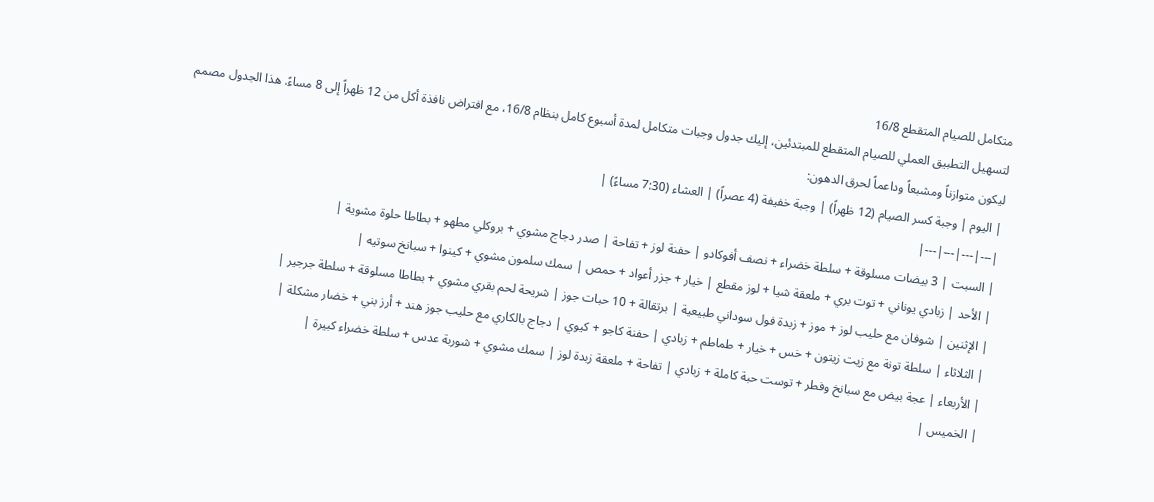متكامل للصيام المتقطع 16/8
لتسهيل التطبيق العملي للصيام المتقطع للمبتدئين، إليك جدول وجبات متكامل لمدة أسبوع كامل بنظام 16/8، مع افتراض نافذة أكل من 12 ظهراً إلى 8 مساءً. هذا الجدول مصمم ليكون متوازناً ومشبعاً وداعماً لحرق الدهون:
| اليوم | وجبة كسر الصيام (12 ظهراً) | وجبة خفيفة (4 عصراً) | العشاء (7:30 مساءً) |
|---|---|---|---|
| السبت | 3 بيضات مسلوقة + سلطة خضراء + نصف أفوكادو | حفنة لوز + تفاحة | صدر دجاج مشوي + بروكلي مطهو + بطاطا حلوة مشوية |
| الأحد | زبادي يوناني + توت بري + ملعقة شيا + لوز مقطع | خيار + جزر أعواد + حمص | سمك سلمون مشوي + كينوا + سبانخ سوتيه |
| الإثنين | شوفان مع حليب لوز + موز + زبدة فول سوداني طبيعية | برتقالة + 10 حبات جوز | شريحة لحم بقري مشوي + بطاطا مسلوقة + سلطة جرجير |
| الثلاثاء | سلطة تونة مع زيت زيتون + خس + خيار + طماطم + زبادي | حفنة كاجو + كيوي | دجاج بالكاري مع حليب جوز هند + أرز بني + خضار مشكلة |
| الأربعاء | عجة بيض مع سبانخ وفطر + توست حبة كاملة + زبادي | تفاحة + ملعقة زبدة لوز | سمك مشوي + شوربة عدس + سلطة خضراء كبيرة |
| الخميس |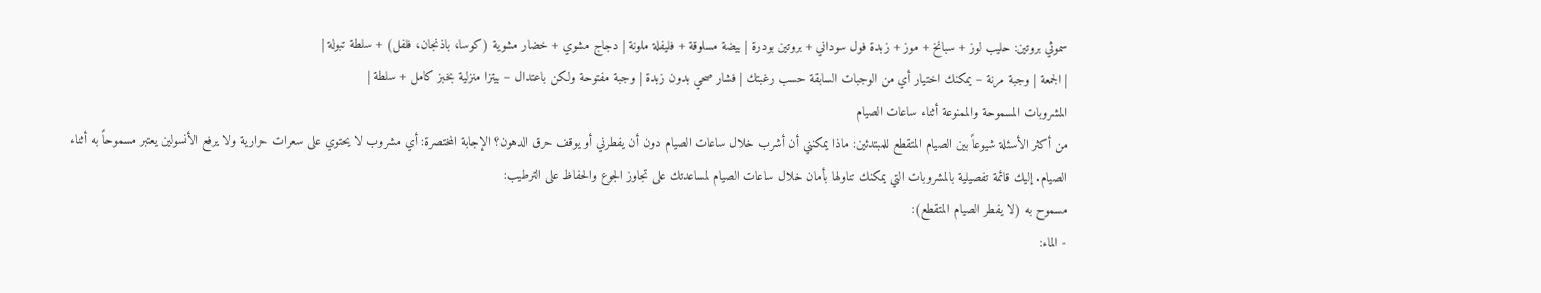سموثي بروتين: حليب لوز + سبانخ + موز + زبدة فول سوداني + بروتين بودرة | بيضة مسلوقة + فليفلة ملونة | دجاج مشوي + خضار مشوية (كوسا، باذنجان، فلفل) + سلطة تبولة |
| الجمعة | وجبة مرنة – يمكنك اختيار أي من الوجبات السابقة حسب رغبتك | فشار صحي بدون زبدة | وجبة مفتوحة ولكن باعتدال – بيتزا منزلية بخبز كامل + سلطة |
المشروبات المسموحة والممنوعة أثناء ساعات الصيام
من أكثر الأسئلة شيوعاً بين الصيام المتقطع للمبتدئين: ماذا يمكنني أن أشرب خلال ساعات الصيام دون أن يفطرني أو يوقف حرق الدهون؟ الإجابة المختصرة: أي مشروب لا يحتوي على سعرات حرارية ولا يرفع الأنسولين يعتبر مسموحاً به أثناء الصيام. إليك قائمة تفصيلية بالمشروبات التي يمكنك تناولها بأمان خلال ساعات الصيام لمساعدتك على تجاوز الجوع والحفاظ على الترطيب:
مسموح به (لا يفطر الصيام المتقطع):
- الماء: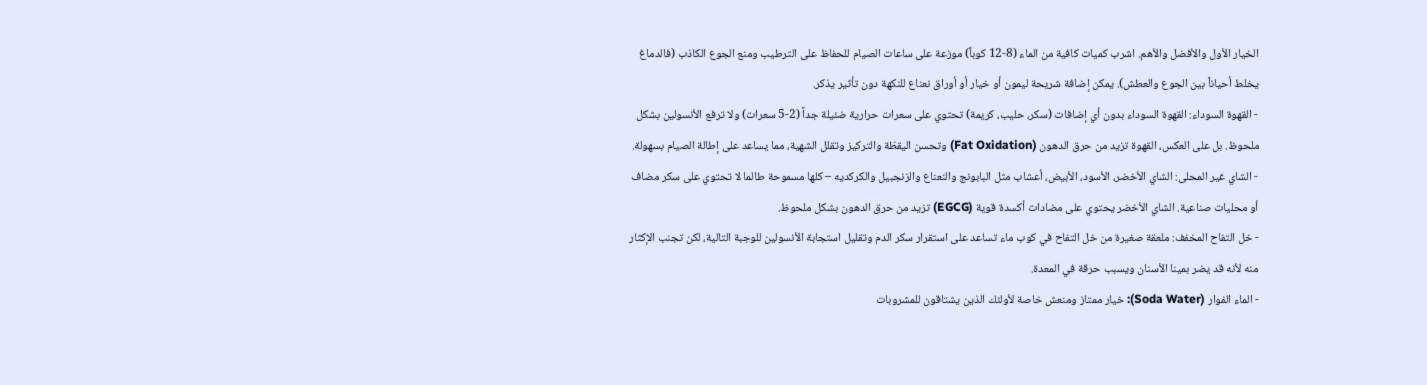الخيار الأول والأفضل والأهم. اشرب كميات كافية من الماء (8-12 كوباً) موزعة على ساعات الصيام للحفاظ على الترطيب ومنع الجوع الكاذب (فالدماغ يخلط أحياناً بين الجوع والعطش). يمكن إضافة شريحة ليمون أو خيار أو أوراق نعناع للنكهة دون تأثير يذكر.
- القهوة السوداء: القهوة السوداء بدون أي إضافات (سكر، حليب، كريمة) تحتوي على سعرات حرارية ضئيلة جداً (2-5 سعرات) ولا ترفع الأنسولين بشكل ملحوظ. بل على العكس، القهوة تزيد من حرق الدهون (Fat Oxidation) وتحسن اليقظة والتركيز وتقلل الشهية، مما يساعد على إطالة الصيام بسهولة.
- الشاي غير المحلى: الشاي الأخضر، الأسود، الأبيض، أعشاب مثل البابونج والنعناع والزنجبيل والكركديه – كلها مسموحة طالما لا تحتوي على سكر مضاف أو محليات صناعية. الشاي الأخضر يحتوي على مضادات أكسدة قوية (EGCG) تزيد من حرق الدهون بشكل ملحوظ.
- خل التفاح المخفف: ملعقة صغيرة من خل التفاح في كوب ماء تساعد على استقرار سكر الدم وتقليل استجابة الأنسولين للوجبة التالية، لكن تجنب الإكثار منه لأنه قد يضر بمينا الأسنان ويسبب حرقة في المعدة.
- الماء الفوار (Soda Water): خيار ممتاز ومنعش خاصة لأولئك الذين يشتاقون للمشروبات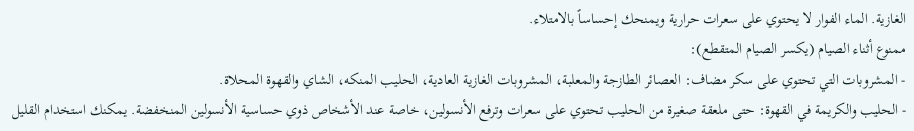الغازية. الماء الفوار لا يحتوي على سعرات حرارية ويمنحك إحساساً بالامتلاء.
ممنوع أثناء الصيام (يكسر الصيام المتقطع):
- المشروبات التي تحتوي على سكر مضاف: العصائر الطازجة والمعلبة، المشروبات الغازية العادية، الحليب المنكه، الشاي والقهوة المحلاة.
- الحليب والكريمة في القهوة: حتى ملعقة صغيرة من الحليب تحتوي على سعرات وترفع الأنسولين، خاصة عند الأشخاص ذوي حساسية الأنسولين المنخفضة. يمكنك استخدام القليل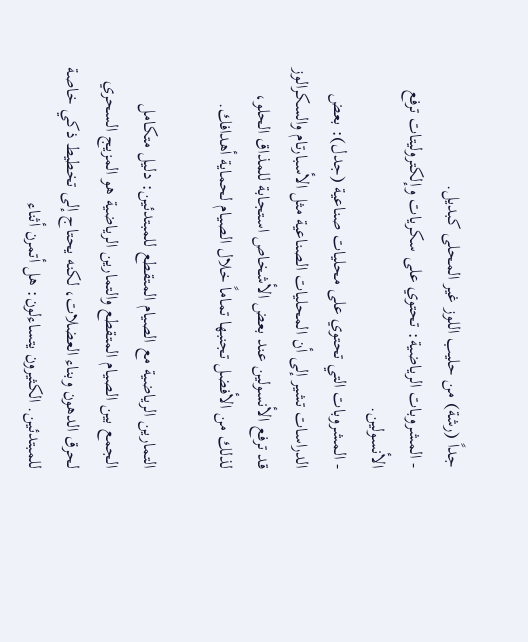جداً (رشة) من حليب اللوز غير المحلى كبديل.
- المشروبات الرياضية: تحتوي على سكريات وإلكتروليتات ترفع الأنسولين.
- المشروبات التي تحتوي على محليات صناعية (جدل): بعض الدراسات تشير إلى أن المحليات الصناعية مثل الأسبارتام والسكرالوز قد ترفع الأنسولين عند بعض الأشخاص استجابة للمذاق الحلو، لذلك من الأفضل تجنبها تماماً خلال الصيام لحماية أهدافك.

التمارين الرياضية مع الصيام المتقطع للمبتدئين: دليل متكامل
الجمع بين الصيام المتقطع والتمارين الرياضية هو المزيج السحري لحرق الدهون وبناء العضلات، لكنه يحتاج إلى تخطيط ذكي خاصة للمبتدئين. الكثيرون يتساءلون: هل أتمرن أثناء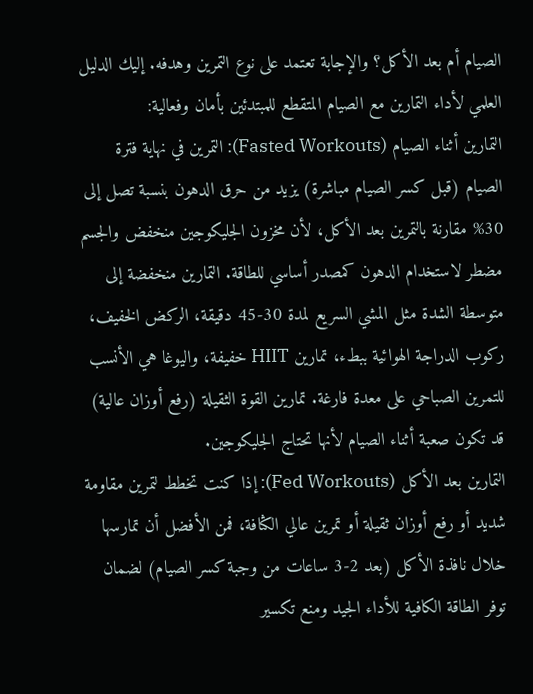الصيام أم بعد الأكل؟ والإجابة تعتمد على نوع التمرين وهدفه. إليك الدليل العلمي لأداء التمارين مع الصيام المتقطع للمبتدئين بأمان وفعالية:
التمارين أثناء الصيام (Fasted Workouts): التمرين في نهاية فترة الصيام (قبل كسر الصيام مباشرة) يزيد من حرق الدهون بنسبة تصل إلى 30% مقارنة بالتمرين بعد الأكل، لأن مخزون الجليكوجين منخفض والجسم مضطر لاستخدام الدهون كمصدر أساسي للطاقة. التمارين منخفضة إلى متوسطة الشدة مثل المشي السريع لمدة 30-45 دقيقة، الركض الخفيف، ركوب الدراجة الهوائية ببطء، تمارين HIIT خفيفة، واليوغا هي الأنسب للتمرين الصباحي على معدة فارغة. تمارين القوة الثقيلة (رفع أوزان عالية) قد تكون صعبة أثناء الصيام لأنها تحتاج الجليكوجين.
التمارين بعد الأكل (Fed Workouts): إذا كنت تخطط لتمرين مقاومة شديد أو رفع أوزان ثقيلة أو تمرين عالي الكثافة، فمن الأفضل أن تمارسها خلال نافذة الأكل (بعد 2-3 ساعات من وجبة كسر الصيام) لضمان توفر الطاقة الكافية للأداء الجيد ومنع تكسير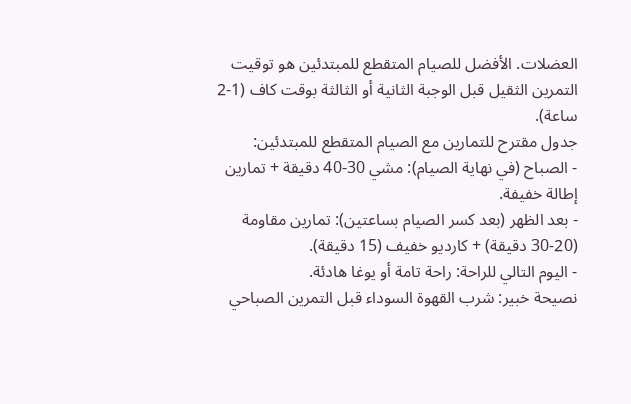العضلات. الأفضل للصيام المتقطع للمبتدئين هو توقيت التمرين الثقيل قبل الوجبة الثانية أو الثالثة بوقت كاف (1-2 ساعة).
جدول مقترح للتمارين مع الصيام المتقطع للمبتدئين:
- الصباح (في نهاية الصيام): مشي 30-40 دقيقة + تمارين إطالة خفيفة.
- بعد الظهر (بعد كسر الصيام بساعتين): تمارين مقاومة (20-30 دقيقة) + كارديو خفيف (15 دقيقة).
- اليوم التالي للراحة: راحة تامة أو يوغا هادئة.
نصيحة خبير: شرب القهوة السوداء قبل التمرين الصباحي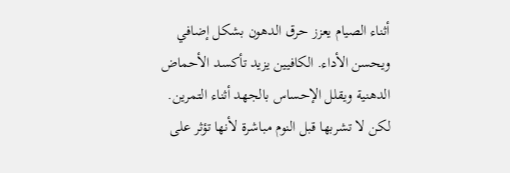أثناء الصيام يعزز حرق الدهون بشكل إضافي ويحسن الأداء. الكافيين يزيد تأكسد الأحماض الدهنية ويقلل الإحساس بالجهد أثناء التمرين. لكن لا تشربها قبل النوم مباشرة لأنها تؤثر على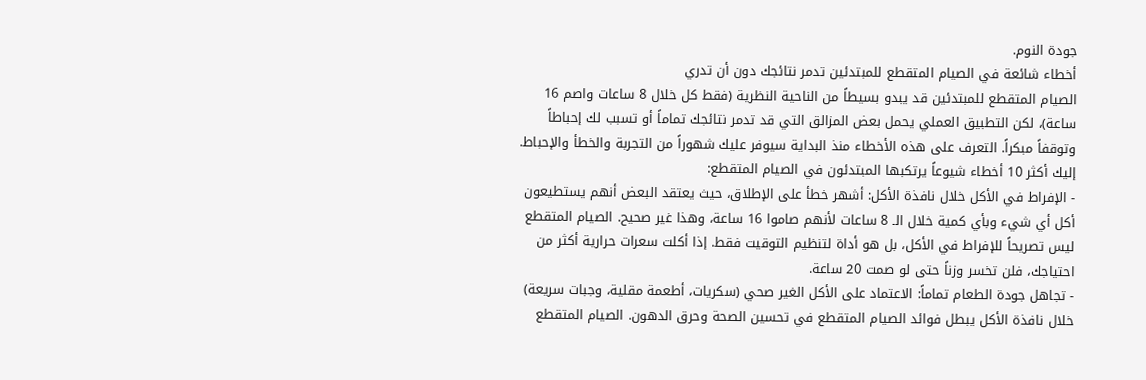جودة النوم.
أخطاء شائعة في الصيام المتقطع للمبتدئين تدمر نتائجك دون أن تدري
الصيام المتقطع للمبتدئين قد يبدو بسيطاً من الناحية النظرية (فقط كل خلال 8 ساعات واصم 16 ساعة)، لكن التطبيق العملي يحمل بعض المزالق التي قد تدمر نتائجك تماماً أو تسبب لك إحباطاً وتوقفاً مبكراً. التعرف على هذه الأخطاء منذ البداية سيوفر عليك شهوراً من التجربة والخطأ والإحباط. إليك أكثر 10 أخطاء شيوعاً يرتكبها المبتدئون في الصيام المتقطع:
- الإفراط في الأكل خلال نافذة الأكل: أشهر خطأ على الإطلاق، حيث يعتقد البعض أنهم يستطيعون أكل أي شيء وبأي كمية خلال الـ 8 ساعات لأنهم صاموا 16 ساعة، وهذا غير صحيح. الصيام المتقطع ليس تصريحاً للإفراط في الأكل، بل هو أداة لتنظيم التوقيت فقط. إذا أكلت سعرات حرارية أكثر من احتياجك، فلن تخسر وزناً حتى لو صمت 20 ساعة.
- تجاهل جودة الطعام تماماً: الاعتماد على الأكل الغير صحي (سكريات، أطعمة مقلية، وجبات سريعة) خلال نافذة الأكل يبطل فوائد الصيام المتقطع في تحسين الصحة وحرق الدهون. الصيام المتقطع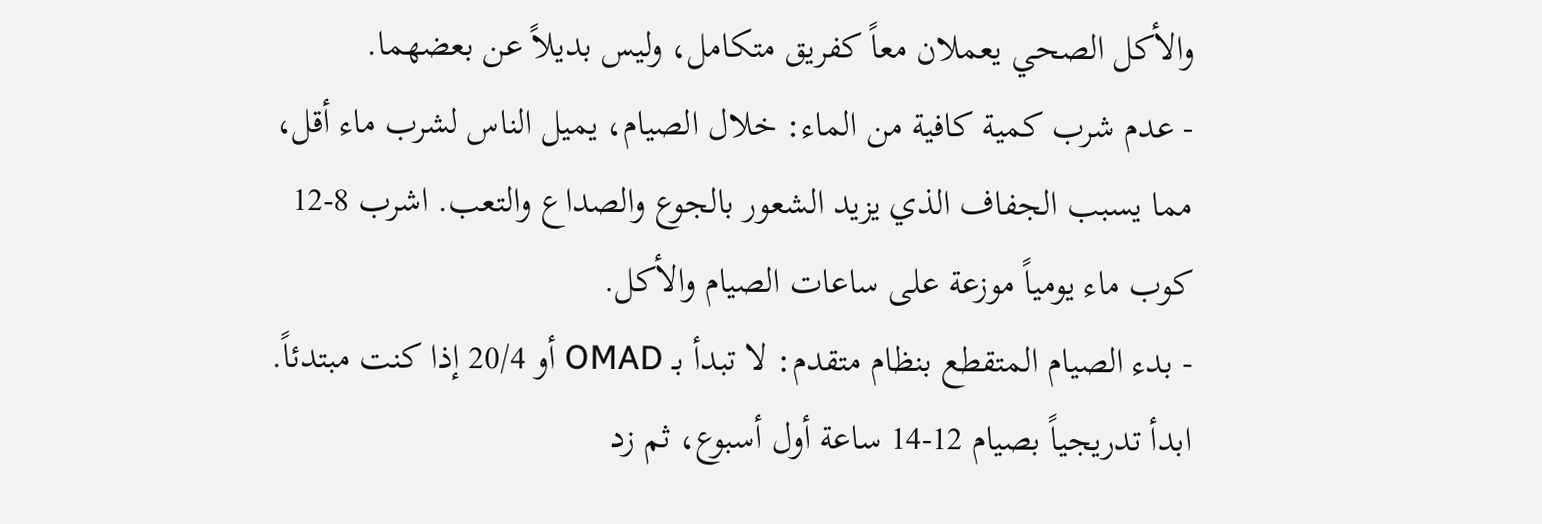والأكل الصحي يعملان معاً كفريق متكامل، وليس بديلاً عن بعضهما.
- عدم شرب كمية كافية من الماء: خلال الصيام، يميل الناس لشرب ماء أقل، مما يسبب الجفاف الذي يزيد الشعور بالجوع والصداع والتعب. اشرب 8-12 كوب ماء يومياً موزعة على ساعات الصيام والأكل.
- بدء الصيام المتقطع بنظام متقدم: لا تبدأ بـ OMAD أو 20/4 إذا كنت مبتدئاً. ابدأ تدريجياً بصيام 12-14 ساعة أول أسبوع، ثم زد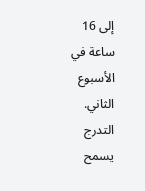إلى 16 ساعة في الأسبوع الثاني. التدرج يسمح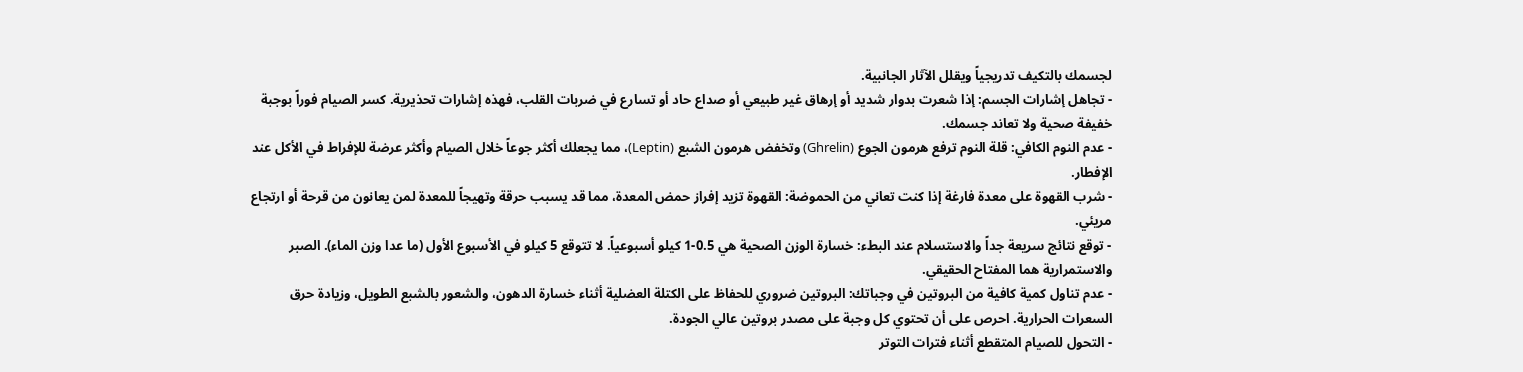لجسمك بالتكيف تدريجياً ويقلل الآثار الجانبية.
- تجاهل إشارات الجسم: إذا شعرت بدوار شديد أو إرهاق غير طبيعي أو صداع حاد أو تسارع في ضربات القلب، فهذه إشارات تحذيرية. كسر الصيام فوراً بوجبة خفيفة صحية ولا تعاند جسمك.
- عدم النوم الكافي: قلة النوم ترفع هرمون الجوع (Ghrelin) وتخفض هرمون الشبع (Leptin)، مما يجعلك أكثر جوعاً خلال الصيام وأكثر عرضة للإفراط في الأكل عند الإفطار.
- شرب القهوة على معدة فارغة إذا كنت تعاني من الحموضة: القهوة تزيد إفراز حمض المعدة، مما قد يسبب حرقة وتهيجاً للمعدة لمن يعانون من قرحة أو ارتجاع مريئي.
- توقع نتائج سريعة جداً والاستسلام عند البطء: خسارة الوزن الصحية هي 0.5-1 كيلو أسبوعياً. لا تتوقع 5 كيلو في الأسبوع الأول (ما عدا وزن الماء). الصبر والاستمرارية هما المفتاح الحقيقي.
- عدم تناول كمية كافية من البروتين في وجباتك: البروتين ضروري للحفاظ على الكتلة العضلية أثناء خسارة الدهون، والشعور بالشبع الطويل، وزيادة حرق السعرات الحرارية. احرص على أن تحتوي كل وجبة على مصدر بروتين عالي الجودة.
- التحول للصيام المتقطع أثناء فترات التوتر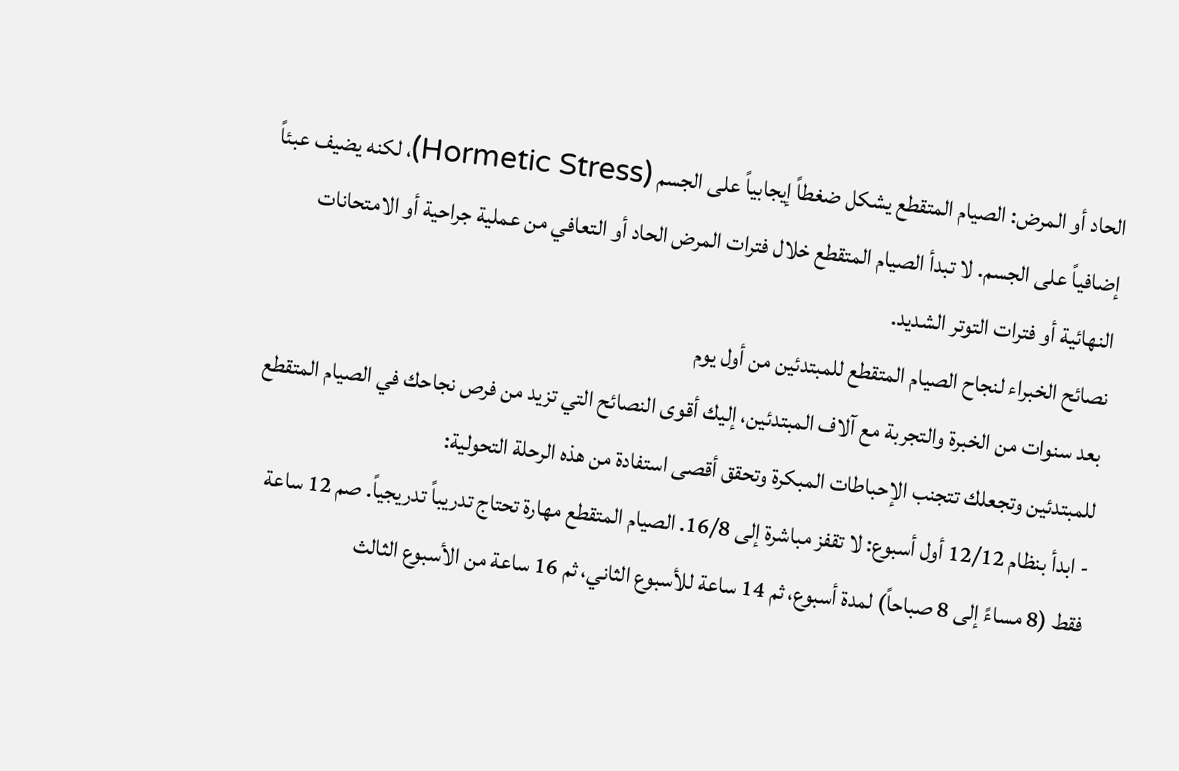الحاد أو المرض: الصيام المتقطع يشكل ضغطاً إيجابياً على الجسم (Hormetic Stress)، لكنه يضيف عبئاً إضافياً على الجسم. لا تبدأ الصيام المتقطع خلال فترات المرض الحاد أو التعافي من عملية جراحية أو الامتحانات النهائية أو فترات التوتر الشديد.
نصائح الخبراء لنجاح الصيام المتقطع للمبتدئين من أول يوم
بعد سنوات من الخبرة والتجربة مع آلاف المبتدئين، إليك أقوى النصائح التي تزيد من فرص نجاحك في الصيام المتقطع للمبتدئين وتجعلك تتجنب الإحباطات المبكرة وتحقق أقصى استفادة من هذه الرحلة التحولية:
- ابدأ بنظام 12/12 أول أسبوع: لا تقفز مباشرة إلى 16/8. الصيام المتقطع مهارة تحتاج تدريباً تدريجياً. صم 12 ساعة فقط (8 مساءً إلى 8 صباحاً) لمدة أسبوع، ثم 14 ساعة للأسبوع الثاني، ثم 16 ساعة من الأسبوع الثالث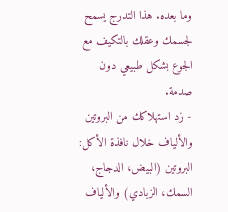وما بعده. هذا التدرج يسمح لجسمك وعقلك بالتكيف مع الجوع بشكل طبيعي دون صدمة.
- زد استهلاكك من البروتين والألياف خلال نافذة الأكل: البروتين (البيض، الدجاج، السمك، الزبادي) والألياف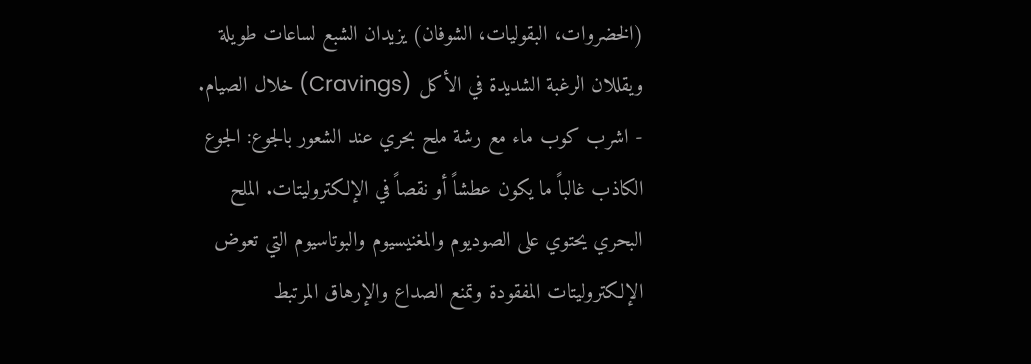(الخضروات، البقوليات، الشوفان) يزيدان الشبع لساعات طويلة ويقللان الرغبة الشديدة في الأكل (Cravings) خلال الصيام.
- اشرب كوب ماء مع رشة ملح بحري عند الشعور بالجوع: الجوع الكاذب غالباً ما يكون عطشاً أو نقصاً في الإلكتروليتات. الملح البحري يحتوي على الصوديوم والمغنيسيوم والبوتاسيوم التي تعوض الإلكتروليتات المفقودة وتمنع الصداع والإرهاق المرتبط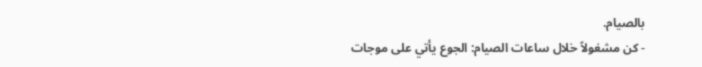بالصيام.
- كن مشغولاً خلال ساعات الصيام: الجوع يأتي على موجات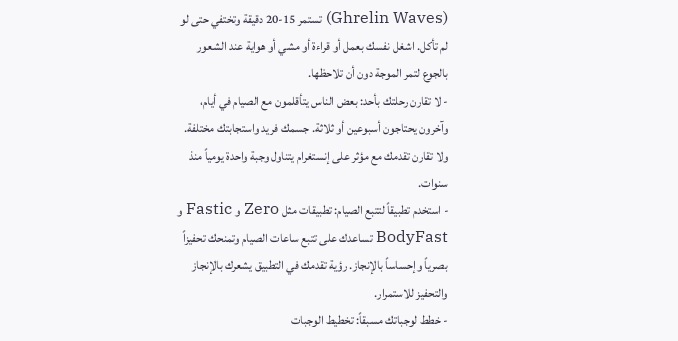(Ghrelin Waves) تستمر 15-20 دقيقة وتختفي حتى لو لم تأكل. اشغل نفسك بعمل أو قراءة أو مشي أو هواية عند الشعور بالجوع لتمر الموجة دون أن تلاحظها.
- لا تقارن رحلتك بأحد: بعض الناس يتأقلمون مع الصيام في أيام، وآخرون يحتاجون أسبوعين أو ثلاثة. جسمك فريد واستجابتك مختلفة. ولا تقارن تقدمك مع مؤثر على إنستغرام يتناول وجبة واحدة يومياً منذ سنوات.
- استخدم تطبيقاً لتتبع الصيام: تطبيقات مثل Zero و Fastic و BodyFast تساعدك على تتبع ساعات الصيام وتمنحك تحفيزاً بصرياً وإحساساً بالإنجاز. رؤية تقدمك في التطبيق يشعرك بالإنجاز والتحفيز للاستمرار.
- خطط لوجباتك مسبقاً: تخطيط الوجبات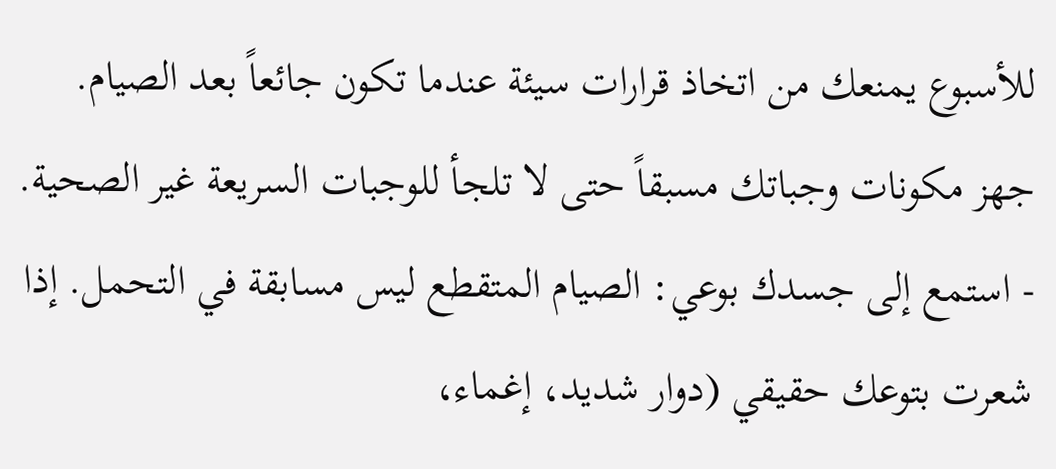للأسبوع يمنعك من اتخاذ قرارات سيئة عندما تكون جائعاً بعد الصيام. جهز مكونات وجباتك مسبقاً حتى لا تلجأ للوجبات السريعة غير الصحية.
- استمع إلى جسدك بوعي: الصيام المتقطع ليس مسابقة في التحمل. إذا شعرت بتوعك حقيقي (دوار شديد، إغماء،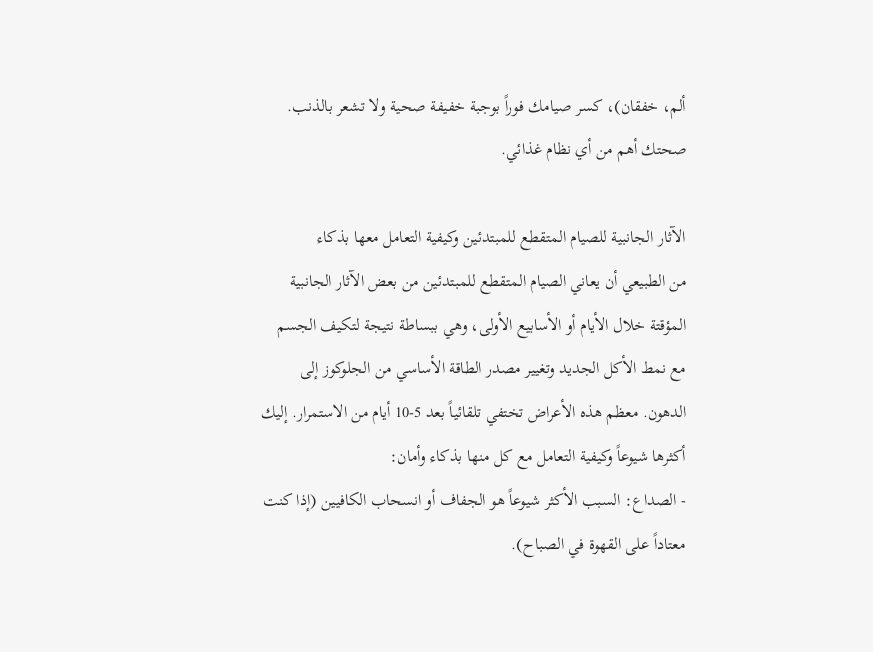ألم، خفقان)، كسر صيامك فوراً بوجبة خفيفة صحية ولا تشعر بالذنب. صحتك أهم من أي نظام غذائي.

الآثار الجانبية للصيام المتقطع للمبتدئين وكيفية التعامل معها بذكاء
من الطبيعي أن يعاني الصيام المتقطع للمبتدئين من بعض الآثار الجانبية المؤقتة خلال الأيام أو الأسابيع الأولى، وهي ببساطة نتيجة لتكيف الجسم مع نمط الأكل الجديد وتغيير مصدر الطاقة الأساسي من الجلوكوز إلى الدهون. معظم هذه الأعراض تختفي تلقائياً بعد 5-10 أيام من الاستمرار. إليك أكثرها شيوعاً وكيفية التعامل مع كل منها بذكاء وأمان:
- الصداع: السبب الأكثر شيوعاً هو الجفاف أو انسحاب الكافيين (إذا كنت معتاداً على القهوة في الصباح).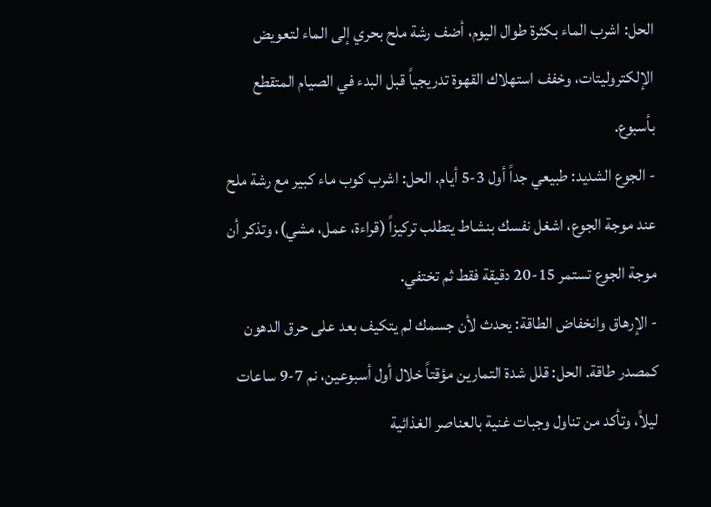الحل: اشرب الماء بكثرة طوال اليوم، أضف رشة ملح بحري إلى الماء لتعويض الإلكتروليتات، وخفف استهلاك القهوة تدريجياً قبل البدء في الصيام المتقطع بأسبوع.
- الجوع الشديد: طبيعي جداً أول 3-5 أيام. الحل: اشرب كوب ماء كبير مع رشة ملح عند موجة الجوع، اشغل نفسك بنشاط يتطلب تركيزاً (قراءة، عمل، مشي)، وتذكر أن موجة الجوع تستمر 15-20 دقيقة فقط ثم تختفي.
- الإرهاق وانخفاض الطاقة: يحدث لأن جسمك لم يتكيف بعد على حرق الدهون كمصدر طاقة. الحل: قلل شدة التمارين مؤقتاً خلال أول أسبوعين، نم 7-9 ساعات ليلاً، وتأكد من تناول وجبات غنية بالعناصر الغذائية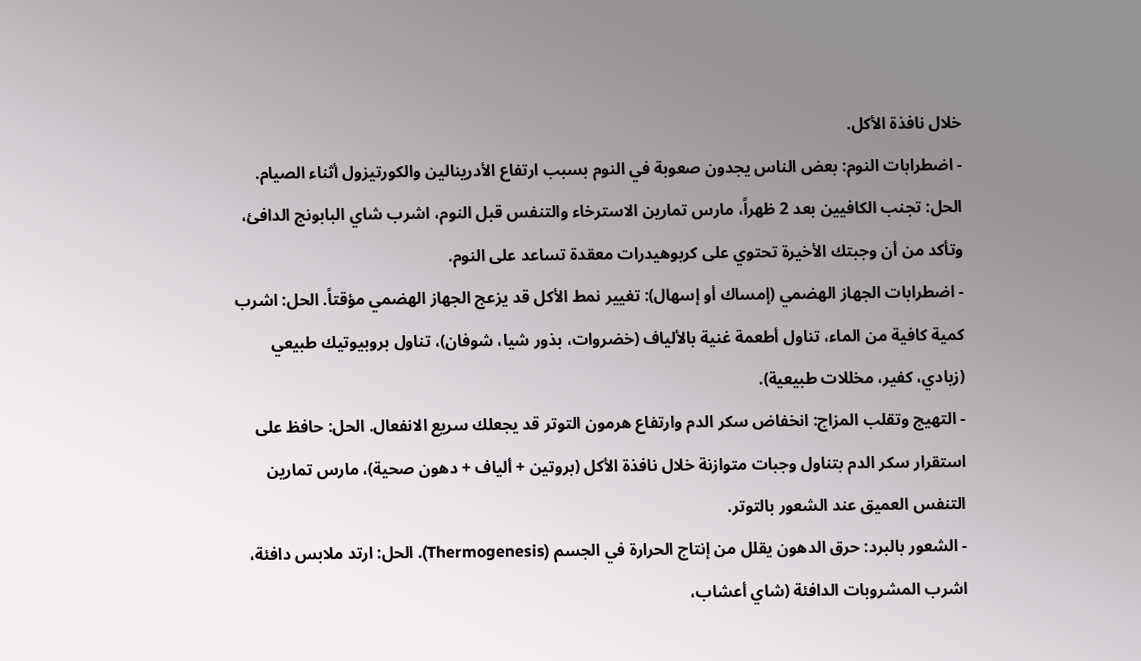خلال نافذة الأكل.
- اضطرابات النوم: بعض الناس يجدون صعوبة في النوم بسبب ارتفاع الأدرينالين والكورتيزول أثناء الصيام. الحل: تجنب الكافيين بعد 2 ظهراً، مارس تمارين الاسترخاء والتنفس قبل النوم، اشرب شاي البابونج الدافئ، وتأكد من أن وجبتك الأخيرة تحتوي على كربوهيدرات معقدة تساعد على النوم.
- اضطرابات الجهاز الهضمي (إمساك أو إسهال): تغيير نمط الأكل قد يزعج الجهاز الهضمي مؤقتاً. الحل: اشرب كمية كافية من الماء، تناول أطعمة غنية بالألياف (خضروات، بذور شيا، شوفان)، تناول بروبيوتيك طبيعي (زبادي، كفير، مخللات طبيعية).
- التهيج وتقلب المزاج: انخفاض سكر الدم وارتفاع هرمون التوتر قد يجعلك سريع الانفعال. الحل: حافظ على استقرار سكر الدم بتناول وجبات متوازنة خلال نافذة الأكل (بروتين + ألياف + دهون صحية)، مارس تمارين التنفس العميق عند الشعور بالتوتر.
- الشعور بالبرد: حرق الدهون يقلل من إنتاج الحرارة في الجسم (Thermogenesis). الحل: ارتد ملابس دافئة، اشرب المشروبات الدافئة (شاي أعشاب،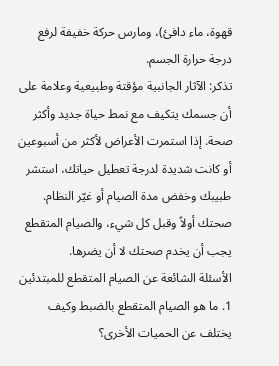قهوة، ماء دافئ)، ومارس حركة خفيفة لرفع درجة حرارة الجسم.
تذكر: الآثار الجانبية مؤقتة وطبيعية وعلامة على أن جسمك يتكيف مع نمط حياة جديد وأكثر صحة. إذا استمرت الأعراض لأكثر من أسبوعين أو كانت شديدة لدرجة تعطيل حياتك، استشر طبيبك وخفض مدة الصيام أو غيّر النظام. صحتك أولاً وقبل كل شيء، والصيام المتقطع يجب أن يخدم صحتك لا أن يضرها.
الأسئلة الشائعة عن الصيام المتقطع للمبتدئين
1. ما هو الصيام المتقطع بالضبط وكيف يختلف عن الحميات الأخرى؟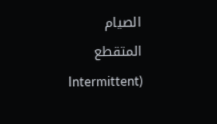الصيام المتقطع (Intermittent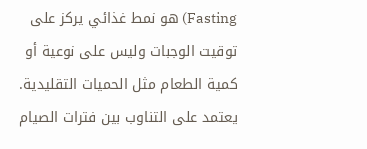Fasting) هو نمط غذائي يركز على توقيت الوجبات وليس على نوعية أو كمية الطعام مثل الحميات التقليدية. يعتمد على التناوب بين فترات الصيام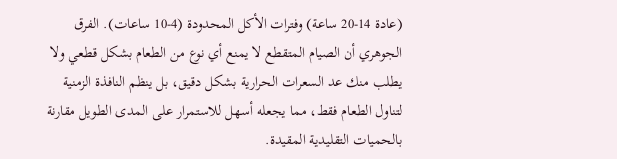(عادة 14-20 ساعة) وفترات الأكل المحدودة (4-10 ساعات). الفرق الجوهري أن الصيام المتقطع لا يمنع أي نوع من الطعام بشكل قطعي ولا يطلب منك عد السعرات الحرارية بشكل دقيق، بل ينظم النافذة الزمنية لتناول الطعام فقط، مما يجعله أسهل للاستمرار على المدى الطويل مقارنة بالحميات التقليدية المقيدة.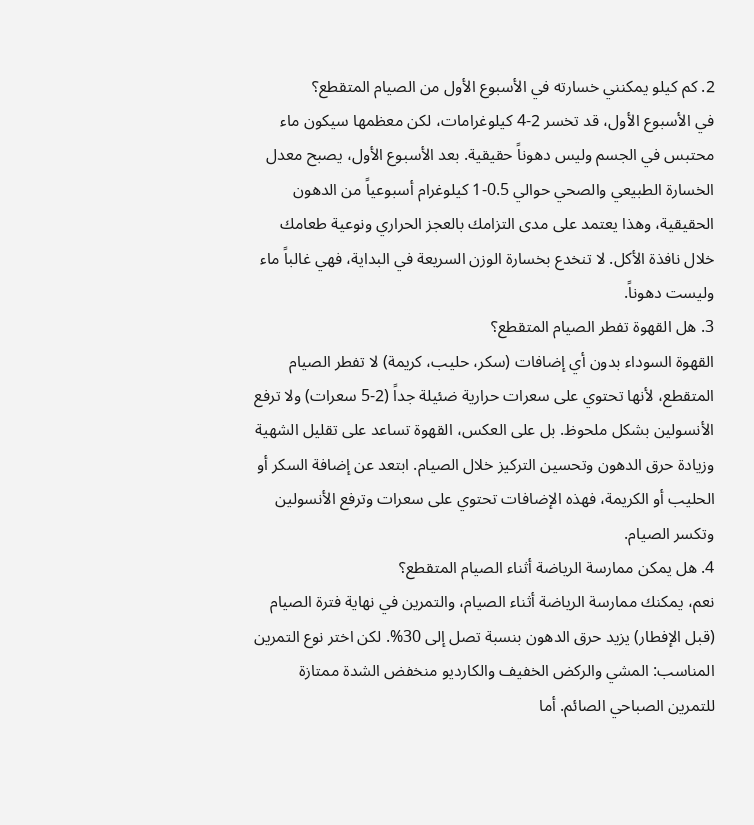2. كم كيلو يمكنني خسارته في الأسبوع الأول من الصيام المتقطع؟
في الأسبوع الأول، قد تخسر 2-4 كيلوغرامات، لكن معظمها سيكون ماء محتبس في الجسم وليس دهوناً حقيقية. بعد الأسبوع الأول، يصبح معدل الخسارة الطبيعي والصحي حوالي 0.5-1 كيلوغرام أسبوعياً من الدهون الحقيقية، وهذا يعتمد على مدى التزامك بالعجز الحراري ونوعية طعامك خلال نافذة الأكل. لا تنخدع بخسارة الوزن السريعة في البداية، فهي غالباً ماء وليست دهوناً.
3. هل القهوة تفطر الصيام المتقطع؟
القهوة السوداء بدون أي إضافات (سكر، حليب، كريمة) لا تفطر الصيام المتقطع، لأنها تحتوي على سعرات حرارية ضئيلة جداً (2-5 سعرات) ولا ترفع الأنسولين بشكل ملحوظ. بل على العكس، القهوة تساعد على تقليل الشهية وزيادة حرق الدهون وتحسين التركيز خلال الصيام. ابتعد عن إضافة السكر أو الحليب أو الكريمة، فهذه الإضافات تحتوي على سعرات وترفع الأنسولين وتكسر الصيام.
4. هل يمكن ممارسة الرياضة أثناء الصيام المتقطع؟
نعم، يمكنك ممارسة الرياضة أثناء الصيام، والتمرين في نهاية فترة الصيام (قبل الإفطار) يزيد حرق الدهون بنسبة تصل إلى 30%. لكن اختر نوع التمرين المناسب: المشي والركض الخفيف والكارديو منخفض الشدة ممتازة للتمرين الصباحي الصائم. أما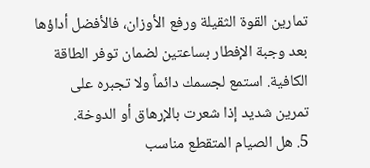تمارين القوة الثقيلة ورفع الأوزان، فالأفضل أداؤها بعد وجبة الإفطار بساعتين لضمان توفر الطاقة الكافية. استمع لجسمك دائماً ولا تجبره على تمرين شديد إذا شعرت بالإرهاق أو الدوخة.
5. هل الصيام المتقطع مناسب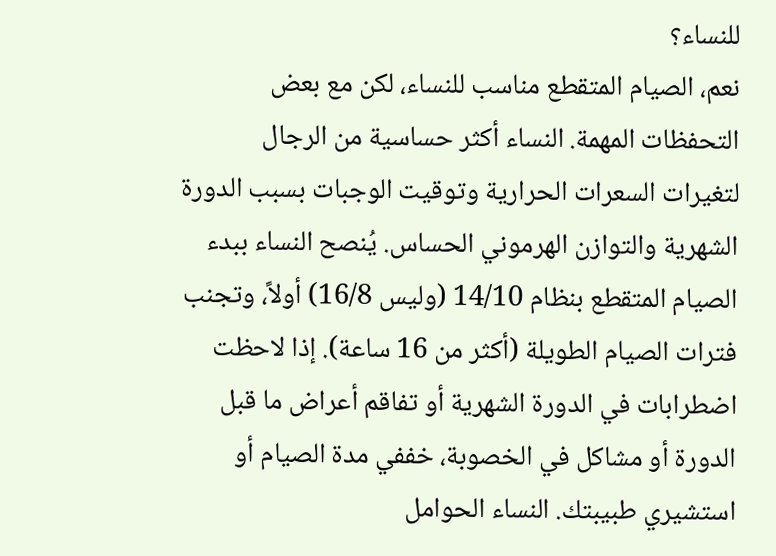للنساء؟
نعم، الصيام المتقطع مناسب للنساء، لكن مع بعض التحفظات المهمة. النساء أكثر حساسية من الرجال لتغيرات السعرات الحرارية وتوقيت الوجبات بسبب الدورة الشهرية والتوازن الهرموني الحساس. يُنصح النساء ببدء الصيام المتقطع بنظام 14/10 (وليس 16/8) أولاً، وتجنب فترات الصيام الطويلة (أكثر من 16 ساعة). إذا لاحظت اضطرابات في الدورة الشهرية أو تفاقم أعراض ما قبل الدورة أو مشاكل في الخصوبة، خففي مدة الصيام أو استشيري طبيبتك. النساء الحوامل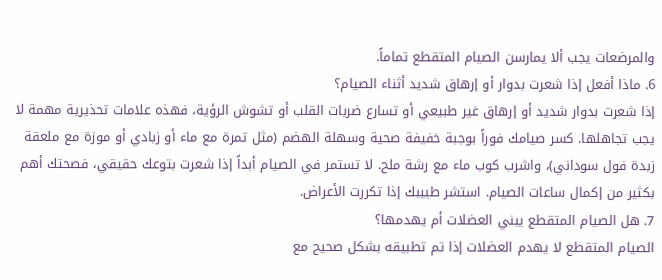والمرضعات يجب ألا يمارسن الصيام المتقطع تماماً.
6. ماذا أفعل إذا شعرت بدوار أو إرهاق شديد أثناء الصيام؟
إذا شعرت بدوار شديد أو إرهاق غير طبيعي أو تسارع ضربات القلب أو تشوش الرؤية، فهذه علامات تحذيرية مهمة لا يجب تجاهلها. كسر صيامك فوراً بوجبة خفيفة صحية وسهلة الهضم (مثل تمرة مع ماء أو زبادي أو موزة مع ملعقة زبدة فول سوداني)، واشرب كوب ماء مع رشة ملح. لا تستمر في الصيام أبداً إذا شعرت بتوعك حقيقي، فصحتك أهم بكثير من إكمال ساعات الصيام. استشر طبيبك إذا تكررت الأعراض.
7. هل الصيام المتقطع يبني العضلات أم يهدمها؟
الصيام المتقطع لا يهدم العضلات إذا تم تطبيقه بشكل صحيح مع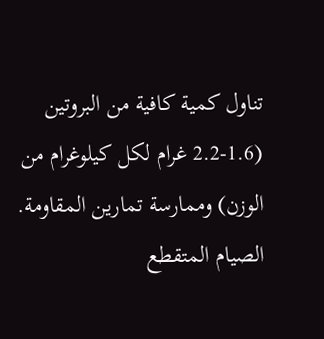تناول كمية كافية من البروتين (1.6-2.2 غرام لكل كيلوغرام من الوزن) وممارسة تمارين المقاومة. الصيام المتقطع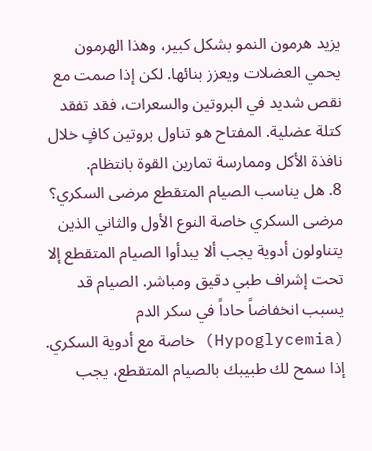يزيد هرمون النمو بشكل كبير، وهذا الهرمون يحمي العضلات ويعزز بنائها. لكن إذا صمت مع نقص شديد في البروتين والسعرات، فقد تفقد كتلة عضلية. المفتاح هو تناول بروتين كافٍ خلال نافذة الأكل وممارسة تمارين القوة بانتظام.
8. هل يناسب الصيام المتقطع مرضى السكري؟
مرضى السكري خاصة النوع الأول والثاني الذين يتناولون أدوية يجب ألا يبدأوا الصيام المتقطع إلا تحت إشراف طبي دقيق ومباشر. الصيام قد يسبب انخفاضاً حاداً في سكر الدم (Hypoglycemia) خاصة مع أدوية السكري. إذا سمح لك طبيبك بالصيام المتقطع، يجب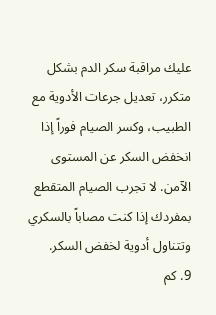عليك مراقبة سكر الدم بشكل متكرر، تعديل جرعات الأدوية مع الطبيب، وكسر الصيام فوراً إذا انخفض السكر عن المستوى الآمن. لا تجرب الصيام المتقطع بمفردك إذا كنت مصاباً بالسكري وتتناول أدوية لخفض السكر.
9. كم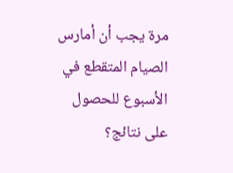مرة يجب أن أمارس الصيام المتقطع في الأسبوع للحصول على نتائج؟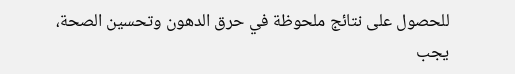للحصول على نتائج ملحوظة في حرق الدهون وتحسين الصحة، يجب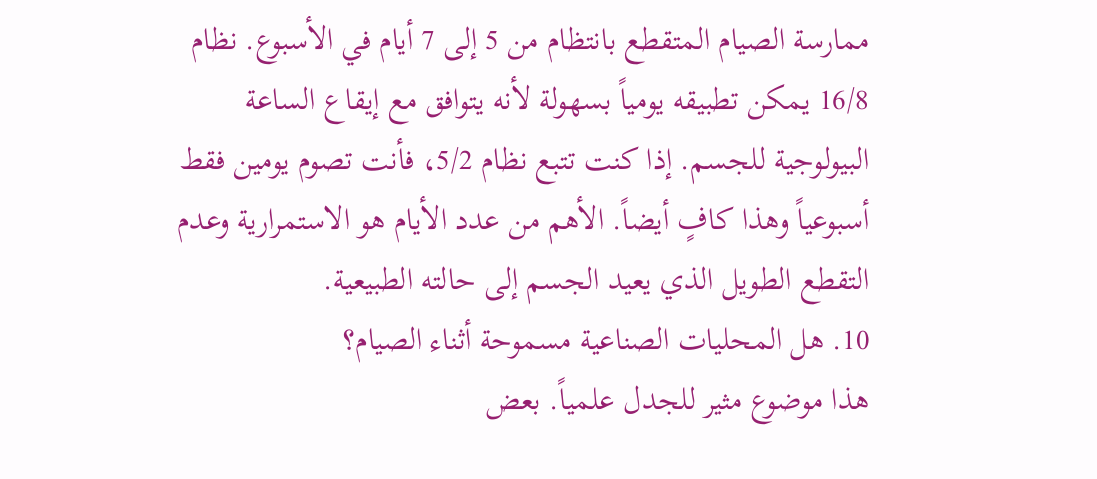ممارسة الصيام المتقطع بانتظام من 5 إلى 7 أيام في الأسبوع. نظام 16/8 يمكن تطبيقه يومياً بسهولة لأنه يتوافق مع إيقاع الساعة البيولوجية للجسم. إذا كنت تتبع نظام 5/2، فأنت تصوم يومين فقط أسبوعياً وهذا كافٍ أيضاً. الأهم من عدد الأيام هو الاستمرارية وعدم التقطع الطويل الذي يعيد الجسم إلى حالته الطبيعية.
10. هل المحليات الصناعية مسموحة أثناء الصيام؟
هذا موضوع مثير للجدل علمياً. بعض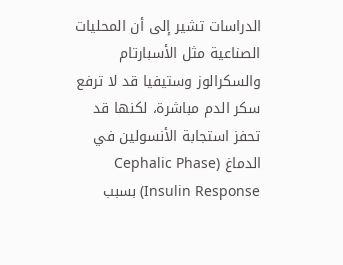الدراسات تشير إلى أن المحليات الصناعية مثل الأسبارتام والسكرالوز وستيفيا قد لا ترفع سكر الدم مباشرة، لكنها قد تحفز استجابة الأنسولين في الدماغ (Cephalic Phase Insulin Response) بسبب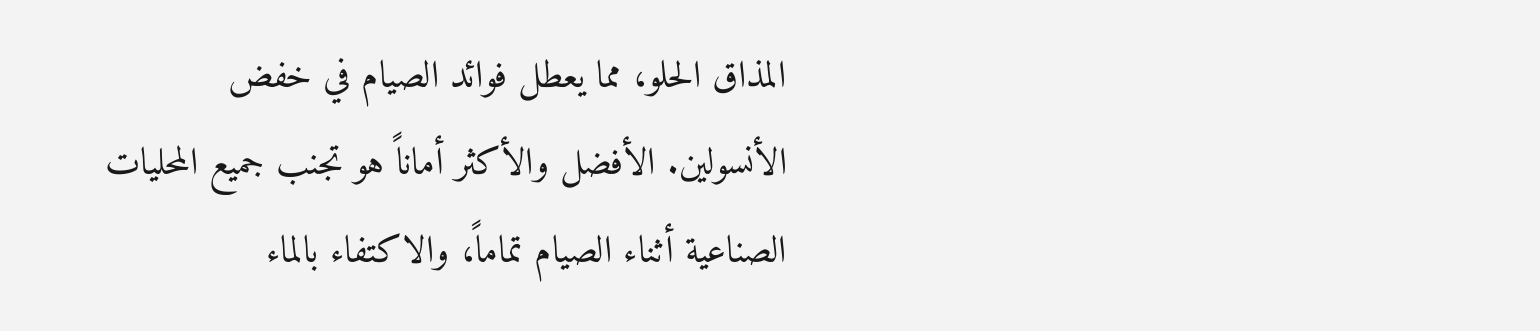المذاق الحلو، مما يعطل فوائد الصيام في خفض الأنسولين. الأفضل والأكثر أماناً هو تجنب جميع المحليات الصناعية أثناء الصيام تماماً، والاكتفاء بالماء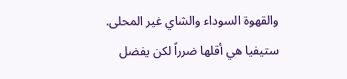والقهوة السوداء والشاي غير المحلى. ستيفيا هي أقلها ضرراً لكن يفضل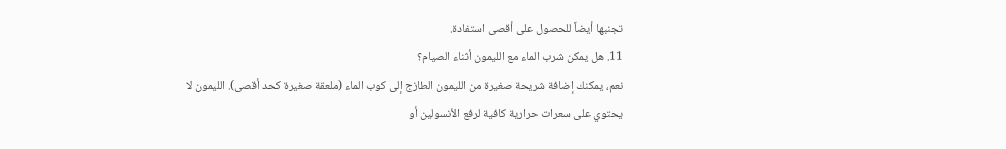تجنبها أيضاً للحصول على أقصى استفادة.
11. هل يمكن شرب الماء مع الليمون أثناء الصيام؟
نعم، يمكنك إضافة شريحة صغيرة من الليمون الطازج إلى كوب الماء (ملعقة صغيرة كحد أقصى). الليمون لا يحتوي على سعرات حرارية كافية لرفع الأنسولين أو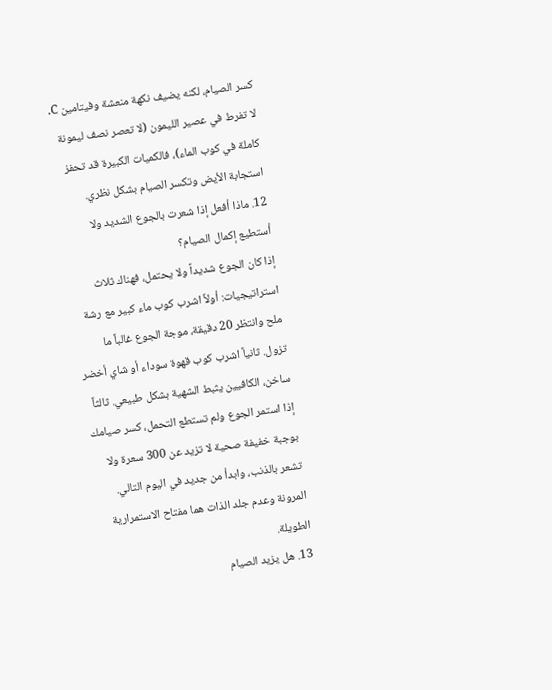كسر الصيام، لكنه يضيف نكهة منعشة وفيتامين C. لا تفرط في عصير الليمون (لا تعصر نصف ليمونة كاملة في كوب الماء)، فالكميات الكبيرة قد تحفز استجابة الأيض وتكسر الصيام بشكل نظري.
12. ماذا أفعل إذا شعرت بالجوع الشديد ولا أستطيع إكمال الصيام؟
إذا كان الجوع شديداً ولا يحتمل، فهناك ثلاث استراتيجيات: أولاً اشرب كوب ماء كبير مع رشة ملح وانتظر 20 دقيقة، موجة الجوع غالباً ما تزول. ثانياً اشرب كوب قهوة سوداء أو شاي أخضر ساخن، الكافيين يثبط الشهية بشكل طبيعي. ثالثاً إذا استمر الجوع ولم تستطع التحمل، كسر صيامك بوجبة خفيفة صحية لا تزيد عن 300 سعرة ولا تشعر بالذنب، وابدأ من جديد في اليوم التالي. المرونة وعدم جلد الذات هما مفتاح الاستمرارية الطويلة.
13. هل يزيد الصيام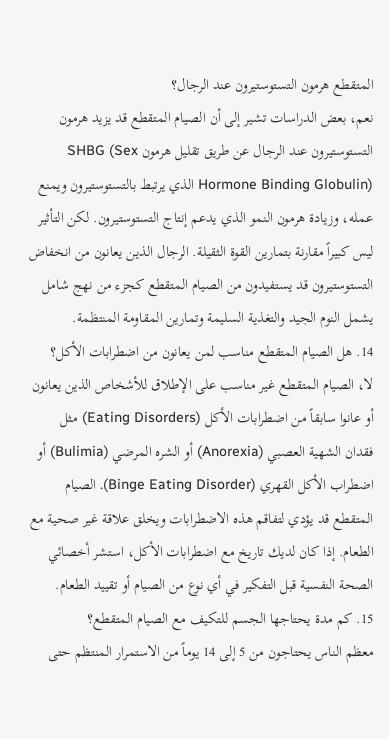المتقطع هرمون التستوستيرون عند الرجال؟
نعم، بعض الدراسات تشير إلى أن الصيام المتقطع قد يزيد هرمون التستوستيرون عند الرجال عن طريق تقليل هرمون SHBG (Sex Hormone Binding Globulin) الذي يرتبط بالتستوستيرون ويمنع عمله، وزيادة هرمون النمو الذي يدعم إنتاج التستوستيرون. لكن التأثير ليس كبيراً مقارنة بتمارين القوة الثقيلة. الرجال الذين يعانون من انخفاض التستوستيرون قد يستفيدون من الصيام المتقطع كجزء من نهج شامل يشمل النوم الجيد والتغذية السليمة وتمارين المقاومة المنتظمة.
14. هل الصيام المتقطع مناسب لمن يعانون من اضطرابات الأكل؟
لا، الصيام المتقطع غير مناسب على الإطلاق للأشخاص الذين يعانون أو عانوا سابقاً من اضطرابات الأكل (Eating Disorders) مثل فقدان الشهية العصبي (Anorexia) أو الشره المرضي (Bulimia) أو اضطراب الأكل القهري (Binge Eating Disorder). الصيام المتقطع قد يؤدي لتفاقم هذه الاضطرابات ويخلق علاقة غير صحية مع الطعام. إذا كان لديك تاريخ مع اضطرابات الأكل، استشر أخصائي الصحة النفسية قبل التفكير في أي نوع من الصيام أو تقييد الطعام.
15. كم مدة يحتاجها الجسم للتكيف مع الصيام المتقطع؟
معظم الناس يحتاجون من 5 إلى 14 يوماً من الاستمرار المنتظم حتى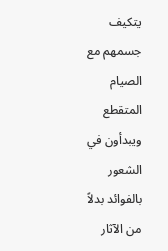يتكيف جسمهم مع الصيام المتقطع ويبدأون في الشعور بالفوائد بدلاً من الآثار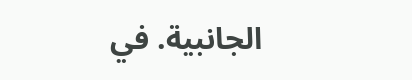الجانبية. في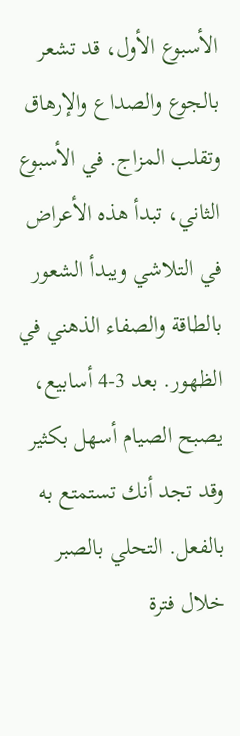الأسبوع الأول، قد تشعر بالجوع والصداع والإرهاق وتقلب المزاج. في الأسبوع الثاني، تبدأ هذه الأعراض في التلاشي ويبدأ الشعور بالطاقة والصفاء الذهني في الظهور. بعد 3-4 أسابيع، يصبح الصيام أسهل بكثير وقد تجد أنك تستمتع به بالفعل. التحلي بالصبر خلال فترة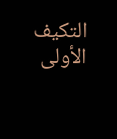التكيف الأولى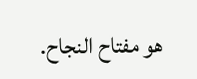هو مفتاح النجاح.